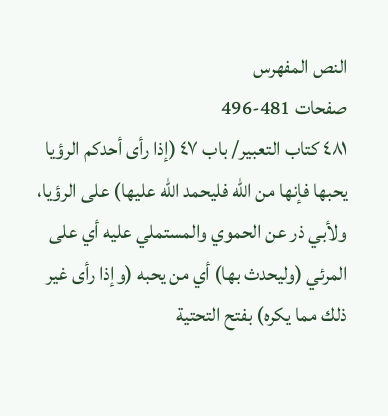النص المفهرس
صفحات 481-496
٤٨١ كتاب التعبير/ باب ٤٧ (إذا رأى أحدكم الرؤيا يحبها فإنها من الله فليحمد الله عليها) على الرؤيا، ولأبي ذر عن الحموي والمستملي عليه أي على المرئي (وليحدث بها) أي من يحبه (وإذا رأى غير ذلك مما يكره) بفتح التحتية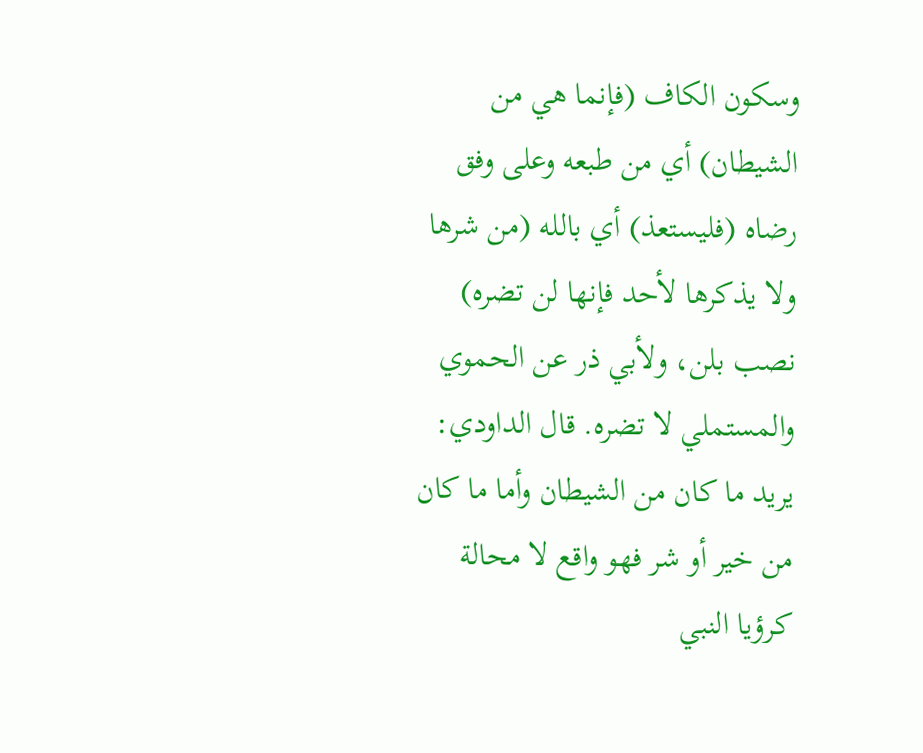وسكون الكاف (فإنما هي من الشيطان) أي من طبعه وعلى وفق رضاه (فليستعذ) أي بالله (من شرها ولا يذكرها لأحد فإنها لن تضره) نصب بلن، ولأبي ذر عن الحموي والمستملي لا تضره. قال الداودي: يريد ما كان من الشيطان وأما ما كان من خير أو شر فهو واقع لا محالة كرؤيا النبي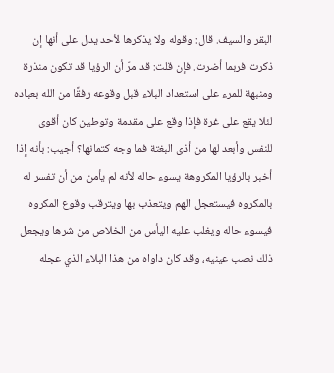البقر والسيف. قال: وقوله ولا يذكرها لأحد يدل على أنها إن ذكرت فربما أضرت. فإن قلت: قد مرّ أن الرؤيا قد تكون منذرة ومنبهة للمرء على استعداد البلاء قبل وقوعه رفقًا من الله بعباده لئلا يقع على غرة فإذا وقع على مقدمة وتوطين كان أقوى للنفس وأبعد لها من أذى البغتة فما وجه كتمانها؟ أجيب: بأنه إذا أخبر بالرؤيا المكروهة يسوء حاله لأنه لم يأمن من أن تفسر له بالمكروه فيستعجل الهم ويتعذب بها ويترقب وقوع المكروه فيسوء حاله ويغلب عليه اليأس من الخلاص من شرها ويجعل ذلك نصب عينيه، وقد كان داواه من هذا البلاء الذي عجله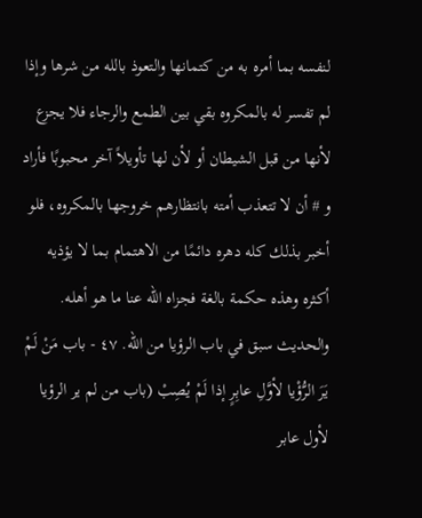لنفسه بما أمره به من كتمانها والتعوذ بالله من شرها وإذا لم تفسر له بالمكروه بقي بين الطمع والرجاء فلا يجزع لأنها من قبل الشيطان أو لأن لها تأويلاً آخر محبوبًا فأراد و # أن لا تتعذب أمته بانتظارهم خروجها بالمكروه، فلو أخبر بذلك كله دهره دائمًا من الاهتمام بما لا يؤذيه أكثره وهذه حكمة بالغة فجزاه الله عنا ما هو أهله. والحديث سبق في باب الرؤيا من الله. ٤٧ - باب مَنْ لَمْ يَرَ الرُّؤْيا لأوَّلِ عابِرٍ إذا لَمْ يُصِبْ (باب من لم ير الرؤيا لأول عابر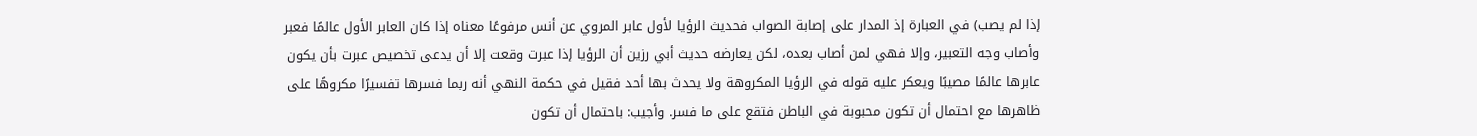إذا لم يصب) في العبارة إذ المدار على إصابة الصواب فحديث الرؤيا لأول عابر المروي عن أنس مرفوعًا معناه إذا كان العابر الأول عالمًا فعبر وأصاب وجه التعبير، وإلا فهي لمن أصاب بعده، لكن يعارضه حديث أبي رزين أن الرؤيا إذا عبرت وقعت إلا أن يدعى تخصيص عبرت بأن يكون عابرها عالمًا مصيبًا ويعكر عليه قوله في الرؤيا المكروهة ولا يحدث بها أحد فقيل في حكمة النهي أنه ربما فسرها تفسيرًا مكروهًا على ظاهرها مع احتمال أن تكون محبوبة في الباطن فتقع على ما فسر. وأجيب: باحتمال أن تكون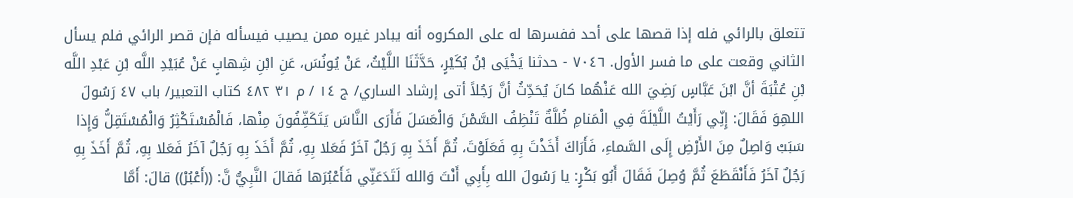تتعلق بالرائي فله إذا قصها على أحد ففسرها له على المكروه أنه يبادر غيره ممن يصيب فيسأله فإن قصر الرائي فلم يسأل الثاني وقعت على ما فسر الأول. ٧٠٤٦ - حدثنا يَخْيَى بْنُ بُكَيْرٍ، حَدَّثَنَا اللَّيْثُ، عَنْ يُونُسَ، عَنِ ابْنِ شِهابٍ عَنْ عُبَيْدِ اللَّه بْنِ عَبْدِ اللَّه بْنِ عُتْبَةَ أنَّ ابْنَ عَبَّاسٍ رَضِيَ الله عَنْهُما كانَ يُحَدِّثُ أنَّ رَجُلاً أتى إرشاد الساري/ ج ١٤ / م ٣١ ٤٨٢ کتاب التعبير/ باب ٤٧ رَسُولَ اللهِوَ فَقَالَ: إِنِّي رَأَيْتُ اللَّيْلَةَ فِي الْمَنامِ ظُلَّةٌ تَنْظِفُ السَّمْنَ وَالْعَسَلَ فَأَرَى النَّاسَ يَتَكَفِّفُونَ مِنْها، فَالْمُسْتَكْثِرُ وَالْمُسْتَقِلُّ وَإِذا سَبَبْ وَاصِلٌ مِنَ الأَرْضِ إِلَى السَّماءِ، فَأَرَاكَ أَخَذْتَ بِهِ فَعَلَوْتَ، ثُمَّ أَخَذَ بِهِ رَجُلٌ آخَرُ فَعَلا بِهِ، ثُمَّ أَخَذَ بِهِ رَجُلٌ آخَرُ فَعَلا بِهِ، ثُمَّ أَخَذَ بِهِ رَجُلٌ آخَرُ فَأَنْقَطَعَ ثُمَّ وُصِلَ فَقَالَ أَبُو بَكْرٍ: يا رَسُولَ الله بِأَبِي أَنْتَ وَالله لَتَدَعَنِّي فَأَعْبُرَها فَقالَ النَّبِيُّ نَّ: ((أَعْبُرْ)) قالَ: أَمَّا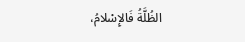الظُلَّةُ فَالإِسْلامُ،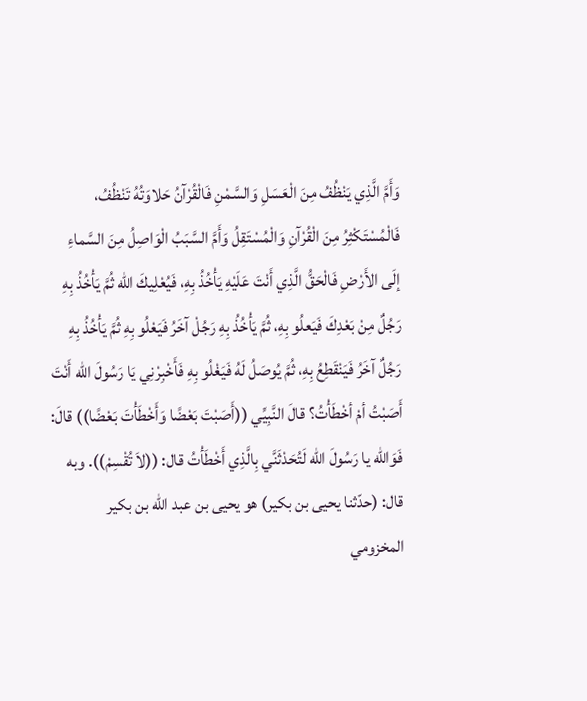وَأَمَّ الَّذِي يَنْظُفُ مِنَ الْعَسَلِ وَالسَّمْنِ فَالْقُرْآنُ حَلاوَتُهُ تَنْظُفُ، فَالْمُسْتَكْثِرُ مِنَ الْقُرْآنِ وَالْمُسْتَقِلُ وَأَمَّ السَّبَبُ الْوَاصِلُ مِنَ السَّماءِ إلَى الأَرْضِ فَالْحَقُّ الَّذِي أَنْتَ عَلَيْهِ يَأْخُذُ بِهِ، فَيُعْلِيكَ الله ثُمَّ يَأْخُذُ بِهِ رَجُلٌ مِنْ بَعْدِكَ فَيَعلُو بِهِ، ثُمَّ يَأْخُذُ بِهِ رَجُلْ آخَرُ فَيَعْلُو بِهِ ثُمَّ يَأْخُذُ بِهِ رَجُلٌ آخَرُ فَيَنْقَطِعُ بِهِ، ثُمَّ يُوصَلُ لَهُ فَيَغْلُو بِهِ فَأَخْبِرْنِي يَا رَسُولَ الله أَنْتَ أَصَبْتُ أمْ أخْطَأْتُ؟ قالَ النَّبِيِّي ((أَصَبْتَ بَعْضًا وَأَخْطَأْتَ بَعْضًا)) قالَ: فَوَالله يا رَسُولَ الله لَتُحَدْثَنَّي بِالَّذِي أَخْطَأْتُ قال: ((لاَ تُقْسِمْ)). وبه قال: (حدّثنا يحيى بن بكير) هو يحيى بن عبد الله بن بكير المخزومي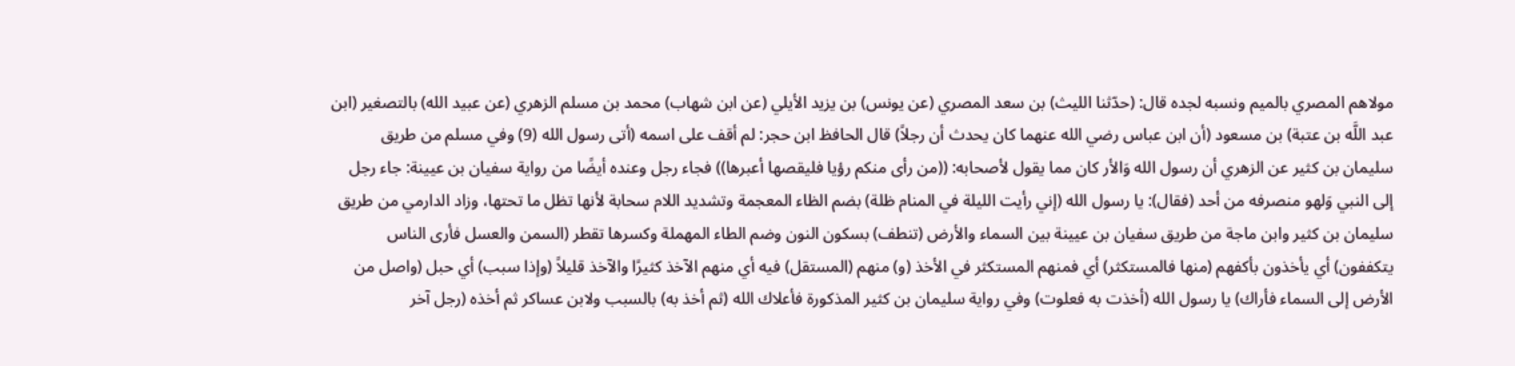مولاهم المصري بالميم ونسبه لجده قال: (حدّثنا الليث) بن سعد المصري (عن يونس) بن يزيد الأيلي (عن ابن شهاب) محمد بن مسلم الزهري (عن عبيد الله) بالتصغير (ابن عبد اللَّه بن عتبة) بن مسعود (أن ابن عباس رضي الله عنهما كان يحدث أن رجلاً) قال الحافظ ابن حجر: لم أقف على اسمه (أتى رسول الله (9) وفي مسلم من طريق سليمان بن كثير عن الزهري أن رسول الله وَالأر كان مما يقول لأصحابه: ((من رأى منكم رؤيا فليقصها أعبرها)) فجاء رجل وعنده أيضًا من رواية سفيان بن عيينة: جاء رجل إلى النبي وَلهو منصرفه من أحد (فقال): يا رسول الله (إني رأيت الليلة في المنام ظلة) بضم الظاء المعجمة وتشديد اللام سحابة لأنها تظل ما تحتها، وزاد الدارمي من طريق سليمان بن كثير وابن ماجة من طريق سفيان بن عيينة بين السماء والأرض (تنطف) بسكون النون وضم الطاء المهملة وكسرها تقطر (السمن والعسل فأرى الناس يتكففون) أي يأخذون بأكفهم (منها فالمستكثر) أي فمنهم المستكثر في الأخذ (و) منهم (المستقل) فيه أي منهم الآخذ كثيرًا والآخذ قليلاً (وإذا سبب) أي حبل (واصل من الأرض إلى السماء فأراك) يا رسول الله (أخذت به فعلوت) وفي رواية سليمان بن كثير المذكورة فأعلاك الله (ثم أخذ به) بالسبب ولابن عساكر ثم أخذه (رجل آخر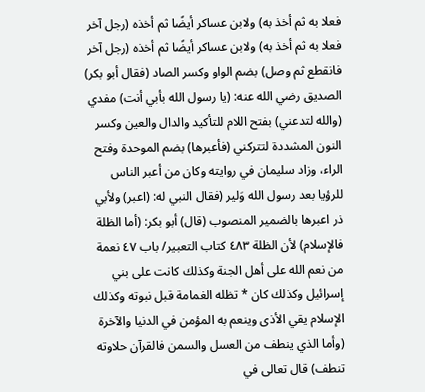فعلا به ثم أخذ به) ولابن عساكر أيضًا ثم أخذه (رجل آخر فعلا به ثم أخذ به) ولابن عساكر أيضًا ثم أخذه (رجل آخر فانقطع ثم وصل) بضم الواو وكسر الصاد (فقال أبو بكر) الصديق رضي الله عنه: (يا رسول الله بأبي أنت) مفدي (والله لتدعني) بفتح اللام للتأكيد والدال والعين وكسر النون المشددة لتتركني (فأعبرها) بضم الموحدة وفتح الراء، وزاد سليمان في روايته وكان من أعبر الناس للرؤيا بعد رسول الله وَلير (فقال النبي له: (اعبر) ولأبي ذر اعبرها بالضمير المنصوب (قال) أبو بكر: (أما الظلة فالإسلام) لأن الظلة ٤٨٣ كتاب التعبير/ باب ٤٧ نعمة من نعم الله على أهل الجنة وكذلك كانت على بني إسرائيل وكذلك كان * تظله الغمامة قبل نبوته وكذلك الإسلام يقي الأذى وينعم به المؤمن في الدنيا والآخرة (وأما الذي ينطف من العسل والسمن فالقرآن حلاوته تنطف) قال تعالى في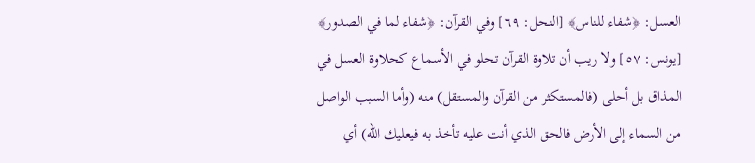العسل: ﴿شفاء للناس﴾ [النحل: ٦٩] وفي القرآن: ﴿شفاء لما في الصدور﴾ [يونس: ٥٧] ولا ريب أن تلاوة القرآن تحلو في الأسماع كحلاوة العسل في المذاق بل أحلى (فالمستكثر من القرآن والمستقل) منه (وأما السبب الواصل من السماء إلى الأرض فالحق الذي أنت عليه تأخذ به فيعليك الله) أي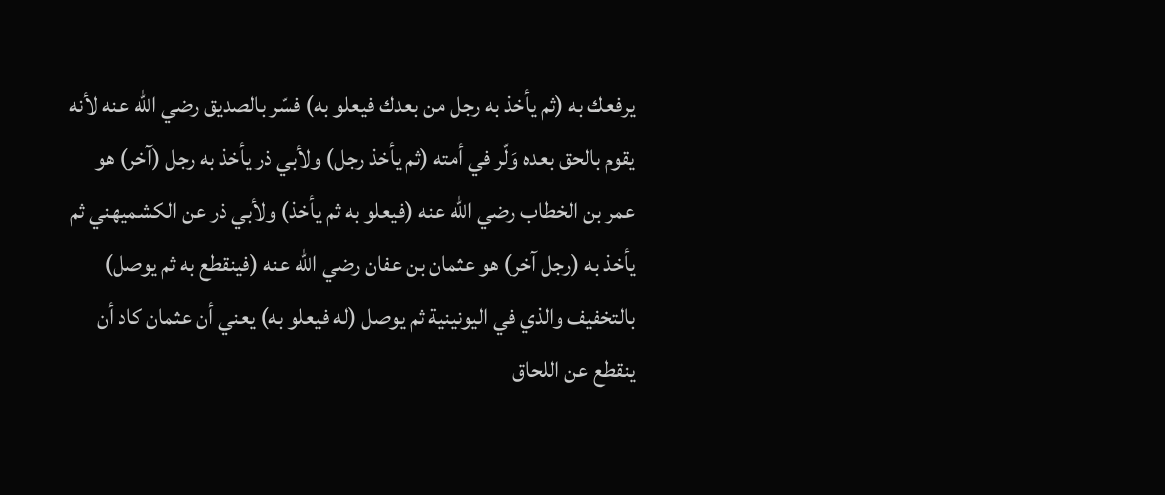يرفعك به (ثم يأخذ به رجل من بعدك فيعلو به) فسّر بالصديق رضي الله عنه لأنه يقوم بالحق بعده وَلّر في أمته (ثم يأخذ رجل) ولأبي ذر يأخذ به رجل (آخر) هو عمر بن الخطاب رضي الله عنه (فيعلو به ثم يأخذ) ولأبي ذر عن الكشميهني ثم يأخذ به (رجل آخر) هو عثمان بن عفان رضي الله عنه (فينقطع به ثم يوصل) بالتخفيف والذي في اليونينية ثم يوصل (له فيعلو به) يعني أن عثمان كاد أن ينقطع عن اللحاق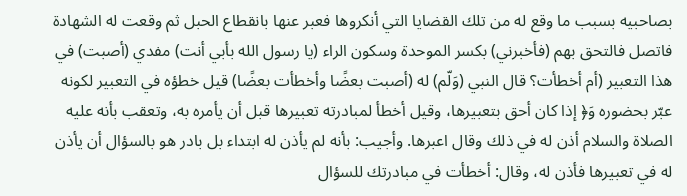بصاحبيه بسبب ما وقع له من تلك القضايا التي أنكروها فعبر عنها بانقطاع الحبل ثم وقعت له الشهادة فاتصل فالتحق بهم (فأخبرني) بكسر الموحدة وسكون الراء (يا رسول الله بأبي أنت) مفدي (أصبت) في هذا التعبير (أم أخطأت؟ قال النبي (وَلّم) له (أصبت بعضًا وأخطأت بعضًا) قيل خطؤه في التعبير لكونه عبّر بحضوره وَ﴿ إذا كان أحق بتعبيرها، وقيل أخطأ لمبادرته تعبيرها قبل أن يأمره به، وتعقب بأنه عليه الصلاة والسلام أذن له في ذلك وقال اعبرها. وأجيب: بأنه لم يأذن له ابتداء بل بادر هو بالسؤال أن يأذن له في تعبيرها فأذن له، وقال: أخطأت في مبادرتك للسؤال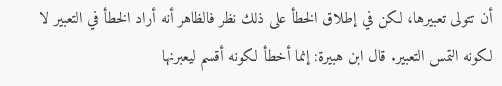أن تتولى تعبيرها، لكن في إطلاق الخطأ على ذلك نظر فالظاهر أنه أراد الخطأ في التعبير لا لكونه التمس التعبير. قال ابن هبيرة: إنما أخطأ لكونه أقسم ليعبرنها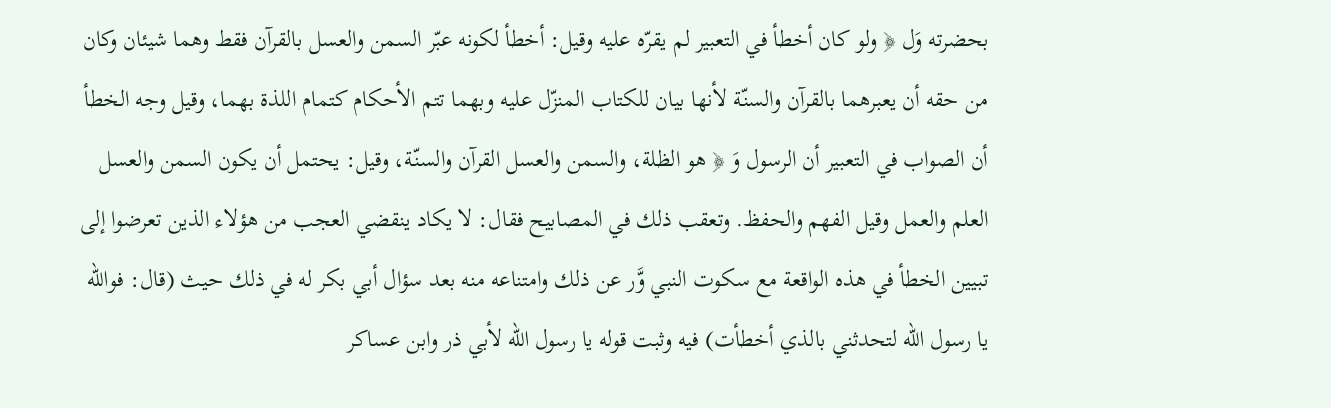بحضرته وَل ﴿ ولو كان أخطأ في التعبير لم يقرّه عليه وقيل: أخطأ لكونه عبّر السمن والعسل بالقرآن فقط وهما شيئان وكان من حقه أن يعبرهما بالقرآن والسنّة لأنها بيان للكتاب المنزّل عليه وبهما تتم الأحكام كتمام اللذة بهما، وقيل وجه الخطأ أن الصواب في التعبير أن الرسول وَ ﴿ هو الظلة، والسمن والعسل القرآن والسنّة، وقيل: يحتمل أن يكون السمن والعسل العلم والعمل وقيل الفهم والحفظ. وتعقب ذلك في المصابيح فقال: لا يكاد ينقضي العجب من هؤلاء الذين تعرضوا إلى تبيين الخطأ في هذه الواقعة مع سكوت النبي وَّر عن ذلك وامتناعه منه بعد سؤال أبي بكر له في ذلك حيث (قال: فوالله يا رسول الله لتحدثني بالذي أخطأت) فيه وثبت قوله يا رسول الله لأبي ذر وابن عساكر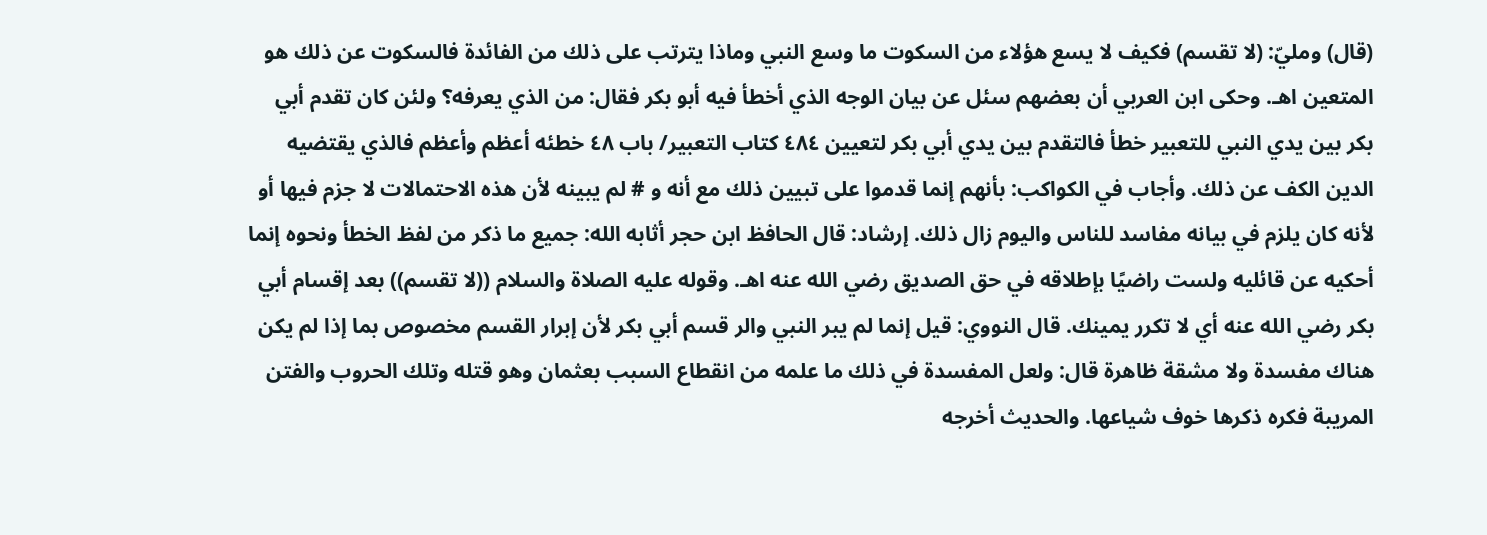(قال) ومليّ: (لا تقسم) فكيف لا يسع هؤلاء من السكوت ما وسع النبي وماذا يترتب على ذلك من الفائدة فالسكوت عن ذلك هو المتعين اهـ. وحكى ابن العربي أن بعضهم سئل عن بيان الوجه الذي أخطأ فيه أبو بكر فقال: من الذي يعرفه؟ ولئن كان تقدم أبي بكر بين يدي النبي للتعبير خطأ فالتقدم بين يدي أبي بكر لتعيين ٤٨٤ كتاب التعبير/ باب ٤٨ خطئه أعظم وأعظم فالذي يقتضيه الدين الكف عن ذلك. وأجاب في الكواكب: بأنهم إنما قدموا على تبيين ذلك مع أنه و # لم يبينه لأن هذه الاحتمالات لا جزم فيها أو لأنه كان يلزم في بيانه مفاسد للناس واليوم زال ذلك. إرشاد: قال الحافظ ابن حجر أثابه الله: جميع ما ذكر من لفظ الخطأ ونحوه إنما أحكيه عن قائليه ولست راضيًا بإطلاقه في حق الصديق رضي الله عنه اهـ. وقوله عليه الصلاة والسلام ((لا تقسم)) بعد إقسام أبي بكر رضي الله عنه أي لا تكرر يمينك. قال النووي: قيل إنما لم يبر النبي والر قسم أبي بكر لأن إبرار القسم مخصوص بما إذا لم يكن هناك مفسدة ولا مشقة ظاهرة قال: ولعل المفسدة في ذلك ما علمه من انقطاع السبب بعثمان وهو قتله وتلك الحروب والفتن المريبة فكره ذكرها خوف شياعها. والحديث أخرجه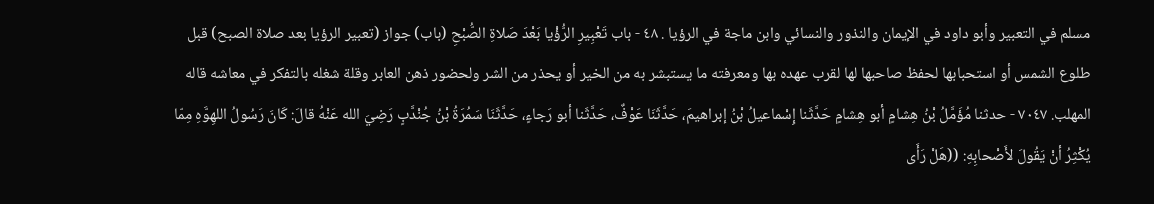مسلم في التعبير وأبو داود في الإيمان والنذور والنسائي وابن ماجة في الرؤيا . ٤٨ - باب تَعْبِيرِ الرُّؤْيا بَعْدَ صَلاةِ الصُّبْحِ (باب) جواز (تعبير الرؤيا بعد صلاة الصبح) قبل طلوع الشمس أو استحبابها لحفظ صاحبها لها لقرب عهده بها ومعرفته ما يستبشر به من الخير أو يحذر من الشر ولحضور ذهن العابر وقلة شغله بالتفكر في معاشه قاله المهلب. ٧٠٤٧ - حدثنا مُؤَمَّلُ بْنُ هِشامٍ أبو هِشامٍ حَدَّثَنا إِسْماعيلُ بْنُ إبراهيمَ، حَدَّثَنَا عَوْفٌ، حَدَّثَنا أبو رَجاءٍ، حَدَّثَنَا سَمُرَةُ بْنُ جُنْدَّبٍ رَضِيَ الله عَنْهُ قالَ: كَانَ رَسُولُ اللهِوَّهِ مِمّا يُكْثِرُ أنْ يَقُولَ لأَصْحابِهِ: ((هَلْ رَأَى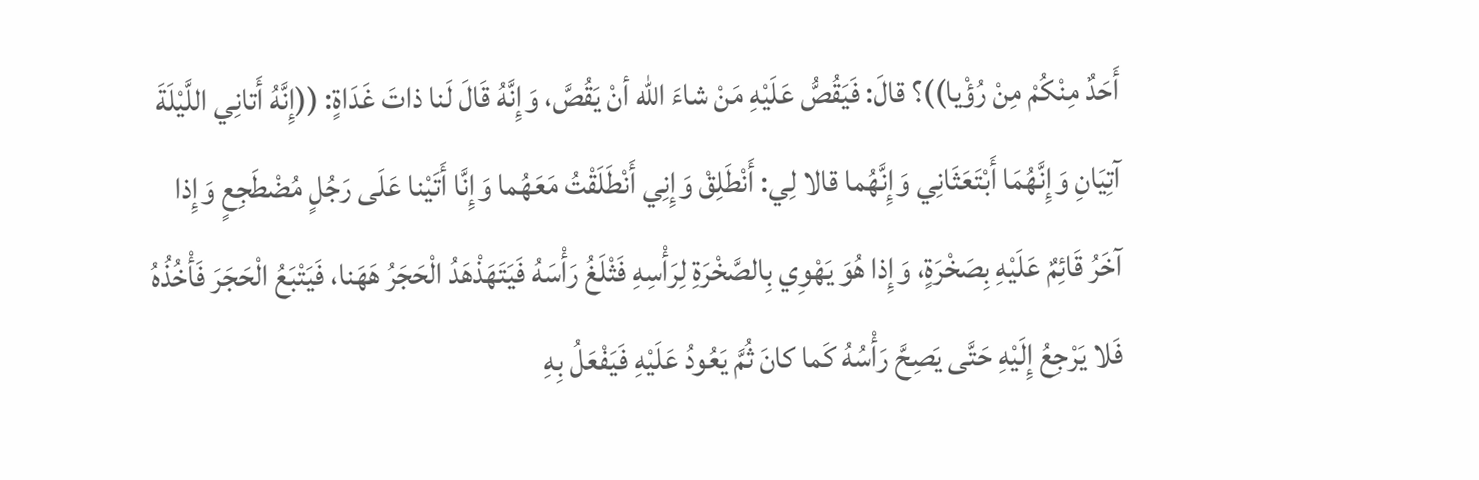أَحَدٌ مِنْكُمْ مِنْ رُؤْيا))؟ قالَ: فَيَقُصُّ عَلَيْهِ مَنْ شاءَ الله أنْ يَقُصَّ، وَإِنَّهُ قَالَ لَنا ذاتَ غَدَاةٍ: ((إِنَّهُ أَتانِي اللَّيْلَةَ آتِيَانِ وَإِنَّهُمَا أَبْتَعَثَانِي وَإِنَّهُما قالا لِي: أَنْطَلِقْ وَإِنِي أَنْطَلَقْتُ مَعَهُما وَإِنَّا أَتَيْنا عَلَى رَجُلٍ مُضْطَجِعٍ وَإِذا آخَرُ قَائِمٌ عَلَيْهِ بِصَخْرَةٍ، وَإِذا هُوَ يَهْوِي بِالصَّخْرَةِ لِرَأْسِهِ فَثْلَغُ رَأْسَهُ فَيَتَهَذْهَدُ الْحَجَرُ هَهَنا، فَيَتْبَعُ الْحَجَرَ فَأْخُذُهُ فَلا يَرْجِعُ إِلَيْهِ حَتَّى يَصِحَّ رَأْسُهُ كَما كانَ ثُمَّ يَعُودُ عَلَيْهِ فَيَفْعَلُ بِهِ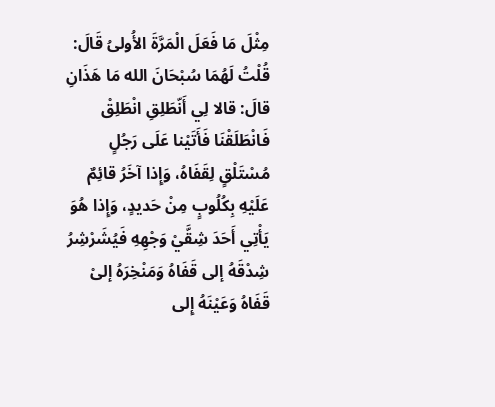مِثْلَ مَا فَعَلَ الْمَرَّةَ الأُولىُ قَالَ: قُلْتُ لَهُمَا سُبْحَانَ الله مَا هَذَانِ قالَ: قالا لِي أَنّطَلِقِ انْطَلِقْ فَانْطَلَقْنَا فَأَتَيْنا عَلَى رَجُلٍ مُسْتَلْقٍ لِقَفَاهُ، وَإِذا آخَرُ قائِمٌ عَلَيْهِ بِكُلُوبٍ مِنْ حَديدٍ، وَإِذا هُوَ يَأْتِي أَحَدَ شِقَّيْ وَجْهِهِ فَيُشَرْشِرُ شِدْقَهُ إلى قَفَاهُ وَمَنْخِرَهُ إلىْ قَفَاهُ وَعَيْنَهُ إِلى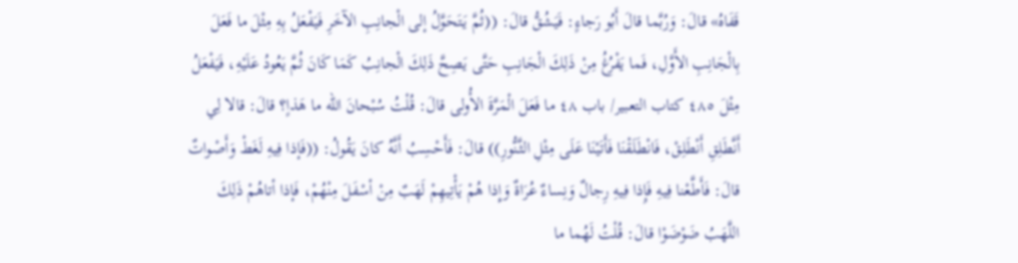قَفَاهُ» قالَ: وَرُبَّما قالَ أَبُو رَجاءٍ: فَيَشُقُّ قالَ: ((ثُمَّ يَتَحَوَّلُ إلى الْجانِبِ الآخَرِ فَيَفْعَلُ بِهِ مِثْلَ ما فَعَلَ بِالْجَانِبِ الأَوَّلِ، فَما يَفْرُغُ مِنْ ذَلِكَ الْجَانِبِ حَتَّى يَصِحَّ ذَلِكَ الْجانِبُ كَمَا كَانَ ثُمَّ يَعُودُ عَلَيْهِ، فَيَفْعَلُ مِثْلَ ٤٨٥ کتاب التعبير/ باب ٤٨ ما فَعَلَ الْمَرَّةَ الأُولى قالَ: قُلْتُ سُبْحانَ الله ما هَذاٍ؟ قالَ: قالا لِي أَنَّطَلِقِ أَنْطَلِقْ، فَانْطَلَقْنَا فَأَتَيْنَا عَلَى مِثْلِ الثَّنُّورِ)) قالَ: فَأَحْسِبُ أَنَّهُ كانَ يَقُولُ: ((فَإذا فِيهِ لَغَطْ وَأَصْواتٌ قالَ: فَأَطَّعْنا فِيهِ فَإِذا فِيهِ رِجالٌ وَنِساءٌ عُرَاةٌ وَإِذا هُمْ يَأْتِيهِمْ لَهَبٌ مِنْ أسْفَلَ مِنْهُمْ، فَإذا أتاهُمْ ذَلِكَ اللَّهَبُ ضَوْضَوْا قالَ: قُلْتُ لَهُما ما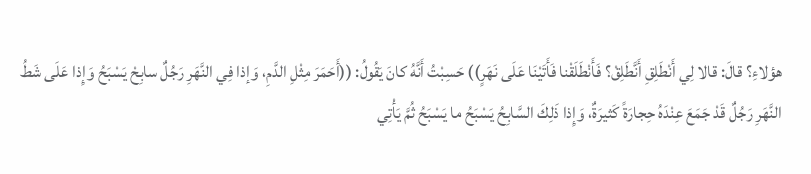هؤلاءِ؟ قالَ: قالا لِي أَنْطَلِقِ أَنَّطَلِقْ؟ فَأَنْطَلَقْنا فَأَتَيْنَا عَلَى نَهَرٍ)) حَسِبْتُ أَنَّهُ كانَ يَقُولُ: ((أَحَمَرَ مِثْلِ الدَّمِ، وَإذا فِي النَّهَرِ رَجُلٌ سابِحْ يَسْبَحُ وَإِذا عَلَى شَطُ النَّهَرِ رَجُلٌ قَدْ جَمَعَ عِنْدَهُ حِجارَةً كَثيرَةٌ، وَإِذا ذَلِكَ السَّابِحُ يَسْبَحُ ما يَسْبَحُ ثُمَّ يَأْتِي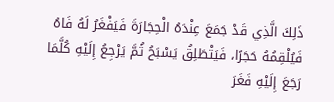ذَلِكَ الَّذِي قَدْ جَمَعَ عِنْدَهُ الْحِجَارَةَ فَيَفْغَرُ لَهُ فَاهُ فَيُلْقِمُهُ حَجَرًا، فَيَتْطَلِقُ يَسْبَحُ ثُمَّ يَرْجِعُ إِلَيْهِ كُلَّمَا رَجَعَ إِلَيْهِ فَغَرَ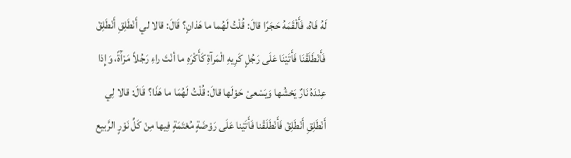لَهُ فَاهُ، فَأَلْقَمَهُ حَجَرًا قالَ: قُلْتُ لَهُما ما هَذانٍ؟ قَالَ: قالا لي أَنْطَلِقِ أَنْطَلِقْ فَأَنْطَلَقْنَا فَأَتَيْنَا عَلَى رَجُلٍ كَرِيهِ الْمَرآةِ كَأَكْرَهِ ما أنْتَ راءِ رَجُلاً مَرْآَةً، وَإِذا عِنْدَهُ نَارٌ يَحْشُها وَيَسْعىْ حَوْلَها قالَ: قُلْتُ لَهُمَا ما هَذَا؟ قَالَ: قالا لِي أَنْطَلِقِ أَنْطَلِقْ فَأَنْطَلَقْنا فَأَتَيْنا عَلَى رَوْضَةٍ مُعْتَمَةٍ فِيها مِنْ كَلِّ نَوْرٍ الرَّبيع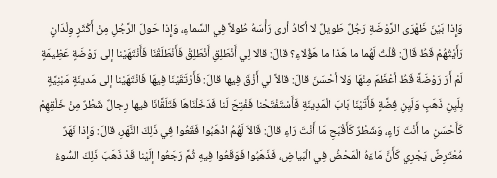وَإِذا بَيْنَ ظَهْرَى الرَّوْضَةِ رَجُلٌ طَويلٌ لا أكادُ أرى رَأْسَهُ طُولاً فِي السَّماءِ، وَإِذا حَولَ الرَّجُلِ مِنْ أَكْثَرٍ وِلْدَانٍ رَأَيْتُهُمْ قَطُ قَالَ: قُلْتُ لَهُما ما هَذا ما هَؤُلاءِ؟ قالَ: قالا لِي أَنْطَلِقِ أَنْطَلِقْ فَأَنْطَلَقْنَا فَأَنْتَهَيْنا إلى رَوْضَةٍ عَظِيمَةٍ لَمْ أَرَ رَوْضَةً قَطُ أعْظَمَ مِنْهَا وَلا أحْسَنَ قالَ: قالاً لي أَزْقَ فِيها قالَ: فَأَرْتَقَيْنَا فِيهَا فَانْتَهَيْنا إلى مَدينَةٍ مَبْنِيَّةٍ بِلَيِنِ ذَهَبٍ وَلَيِنِ فِضَّةٍ فَأَتَيْنَا بَابَ الْمَدِينَةِ فَأَسْتَفْتَحْنا فَفْتِحَ لَنا فَدَخَلْنَاهَا فَتَلَقَّانَا فيها رِجالٌ شَطْرٌ مِنْ خَلْقِهِمْ كَأَحْسَنِ ما أَنْتَ رَاءٍ، وَشَطْرٌ كَأَقْبَحِ مَا أَنْتَ رَاءِ قالَ: قَالاَ لَهُمُ اذْهَبُوا فَقَعُوا فِي ذَلِكَ النَّهَرِ، قالَ: وَإِذا نَهَرٌ مُعْتَرِضٌ يَجْرِي كَأَنَّ مَاءَهُ الْمَحْضُ فِي الْبَياضِ، فَذَهَبُوا فَوَقَعُوا فِيهِ ثُمَّ رَجَعُوا إلَيْنا قَدْ ذَهَبَ ذَلِكَ السُّوءُ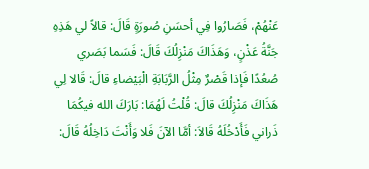عَنْهُمْ، فَصَارُوا فِي أحسَنِ صُورَةٍ قَالَ: قالاً لي هَذِهِ جَنَّةُ عَذْنٍ، وَهَذَاكَ مَنْزِلُكَ قَالَ: فَسَما بَصَري صُعُدًا فَإذا قَصْرٌ مِثْلُ الرَّبَابَةِ الْبَيْضاءِ قالَ: قَالا لِي هَذَاكَ مَنْزِلُكَ قالَ: قُلْتُ لَهُمَا: بَارَكَ الله فيكُمَا ذَراني فَأَدْخُلَهُ قَالاَ: أمَّا الآنَ فَلا وَأَنْتَ دَاخِلُهُ قَالَ: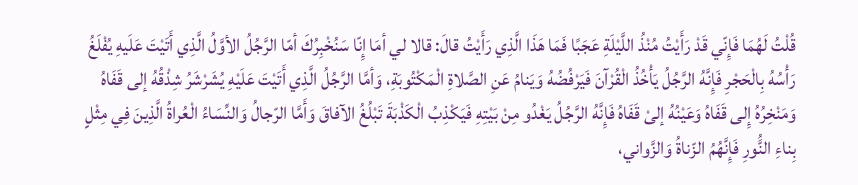قُلْتُ لَهُمَا فَإِنّي قَدْ رَأَيْتُ مُنْذُ اللَّيْلَةِ عَجَبًا فَمَا هَذَا الَّذِي رَأَيْتُ قالَ: قالا لي أمَا إِنّا سَنُخْبِرُكَ أمّا الرَّجُلُ الأوَّلُ الَّذِي أَتَيْتَ عَلَيهِ يُفْلَغُ رَأْسُهُ بِالْحَجْرِ فَإِنَّهُ الرَّجُلُ يَأْخُذُ الْقُرْآنَ فَيَرْفُضُهُ وَيَنامُ عَنِ الصَّلاةِ الْمَكْتُوبَةِ، وَأمَّا الرَّجُلُ الَّذِي أَتَيْتَ عَلَيْهِ يُشَرْشَرُ شِذْقُهُ إلى قَفَاهُ وَمَنْخِرُهُ إِلى قَفَاهُ وَعَيْنُهُ إلىْ قَفَاهُ فَإِنَّهُ الرَّجُلُ يَغْدُو مِنْ بَيْتِهِ فَيَكْذِبُ الْكَذْبَةَ تَبْلُغُ الآفاقَ وَأَمَّا الرّجالُ وَالنِّسَاءُ الْعُراةُ الَّذِينَ فِي مِثْلٍ بِناءِ النَُّورِ فَإِنَّهُمُ الزّناةُ وَالزَّواني،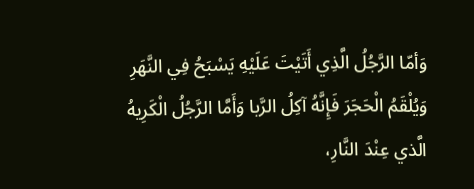وَأمّا الرَّجُلُ الَّذِي أَتَيْتَ عَلَيْهِ يَسْبَحُ فِي النَّهَرِ وَيُلْقَمُ الْحَجَرَ فَإِنَّهُ آكِلُ الرَّبا وَأَمَّا الرَّجُلُ الْكَرِيهُ الَّذي عِنْدَ النَّارِ،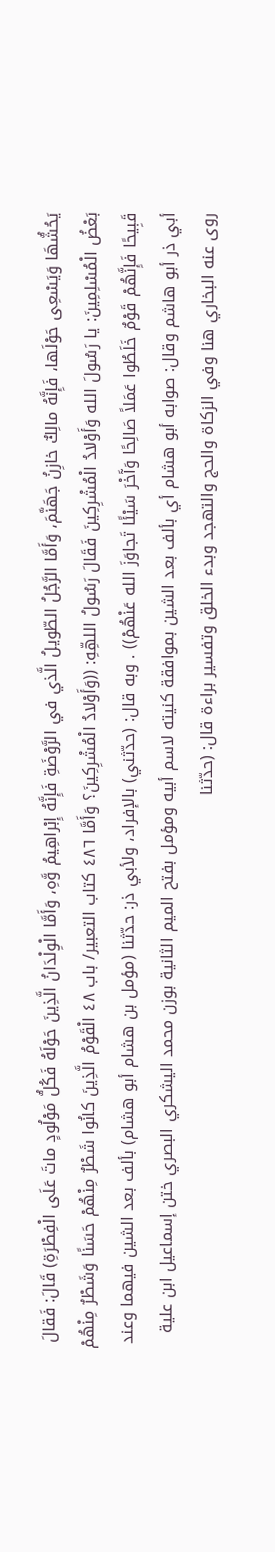يَحُشُّهَا وَيَسْعِى حَوْلَها، فَإِنَّهُ مالِكٌ خازِنُ جَهَنَّمَ، وَأَمَّا الرَّجُلُ الطّويلُ الَّذي في الرَّوْضَةِ فَإِنَّهُ إِبْراهِيمُ وَّهِ، وَأَمَّا الْوِلْدَانُ الَّذِينَ حَوْلَهُ فَكُلُّ مَوْلُودٍ ماتَ عَلَى الْفِطْرَةِ) قَالَ: فَقالَ بَعْضُ الْمُسْلِمِينَ: يا رَسُولَ الله وَأَوْلادُ الْمُشْرِكِينَ فَقَالَ رَسُولُ اللهِّهِ: ((وَأَوْلادُ الْمُشْرِكِينَ؟ وَأَمَّا ٤٨٦ کتاب التعبير/ باب ٤٨ الْقَوْمُ الَّذِينَ كانُوا شَطْرٌ مِنْهُمْ حَسَنًا وَشَطْرٌ مِنْهُمْ قَبِيحًا فَإِنَّهُمْ قَوْمٌ خَلَطُوا عَمَلاً صَالِحًا وَآَخْرَ سَيْئًا تَجاوَزَ الله عَنْهُمْ)) . وبه قال: (حدّثني) بالإفراد، ولأبي ذر: حدّثنا (مؤمل بن هشام أبو هشام) بألف بعد الشين فيهما وعند أبي ذر أبو هاشم وقال: صوابه أبو هشام أي بألف بعد الشين بموافقة كنيته لاسم أبيه ومؤمل بفتح الميم الثانية بوزن محمد اليشكري البصري ختن إسماعيل ابن علية روى عنه البخاري هنا وفي الزكاة والحج والتهجد وبدء الخلق وتفسير براءة قال: (حدّثنا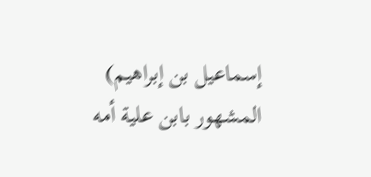إسماعيل بن إبراهيم) المشهور بابن علية أمه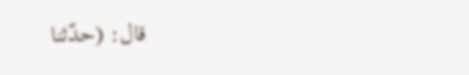قال: (حدّثنا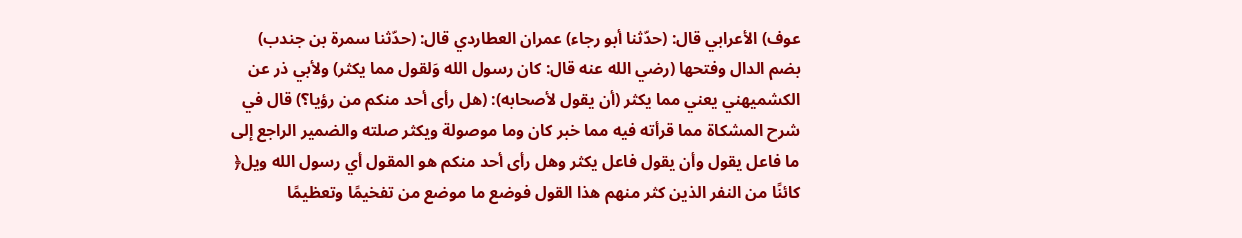عوف) الأعرابي قال: (حدّثنا أبو رجاء) عمران العطاردي قال: (حدّثنا سمرة بن جندب) بضم الدال وفتحها (رضي الله عنه قال: كان رسول الله وَلقول مما يكثر) ولأبي ذر عن الكشميهني يعني مما يكثر (أن يقول لأصحابه): (هل رأى أحد منكم من رؤيا؟) قال في شرح المشكاة مما قرأته فيه مما خبر كان وما موصولة ويكثر صلته والضمير الراجع إلى ما فاعل يقول وأن يقول فاعل يكثر وهل رأى أحد منكم هو المقول أي رسول الله ويل﴿ كائنًا من النفر الذين كثر منهم هذا القول فوضع ما موضع من تفخيمًا وتعظيمًا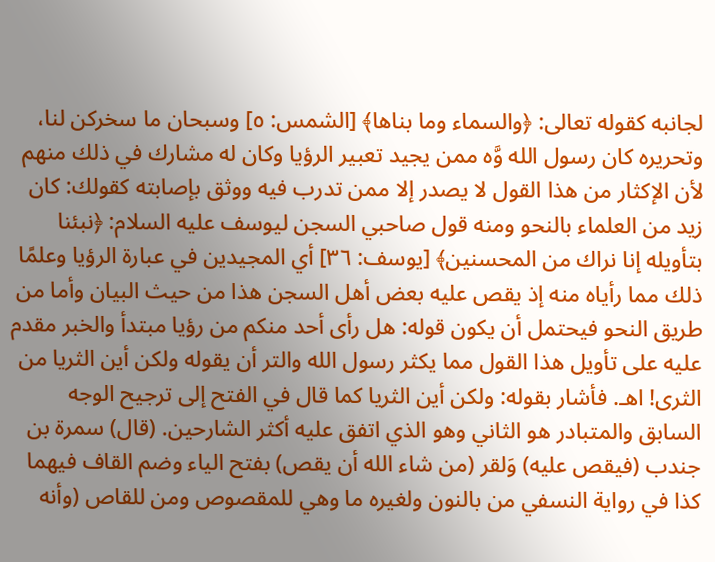لجانبه كقوله تعالى: ﴿والسماء وما بناها﴾ [الشمس: ٥] وسبحان ما سخركن لنا، وتحريره كان رسول الله وَّه ممن يجيد تعبير الرؤيا وكان له مشارك في ذلك منهم لأن الإكثار من هذا القول لا يصدر إلا ممن تدرب فيه ووثق بإصابته كقولك: كان زيد من العلماء بالنحو ومنه قول صاحبي السجن ليوسف عليه السلام: ﴿نبئنا بتأويله إنا نراك من المحسنين﴾ [يوسف: ٣٦] أي المجيدين في عبارة الرؤيا وعلمًا ذلك مما رأياه منه إذ يقص عليه بعض أهل السجن هذا من حيث البيان وأما من طريق النحو فيحتمل أن يكون قوله: هل رأى أحد منكم من رؤيا مبتدأ والخبر مقدم عليه على تأويل هذا القول مما يكثر رسول الله والتر أن يقوله ولكن أين الثريا من الثرى! اهـ. فأشار بقوله: ولكن أين الثريا كما قال في الفتح إلى ترجيح الوجه السابق والمتبادر هو الثاني وهو الذي اتفق عليه أكثر الشارحين. (قال) سمرة بن جندب (فيقص عليه) وَلقر (من شاء الله أن يقص) بفتح الياء وضم القاف فيهما كذا في رواية النسفي من بالنون ولغيره ما وهي للمقصوص ومن للقاص (وأنه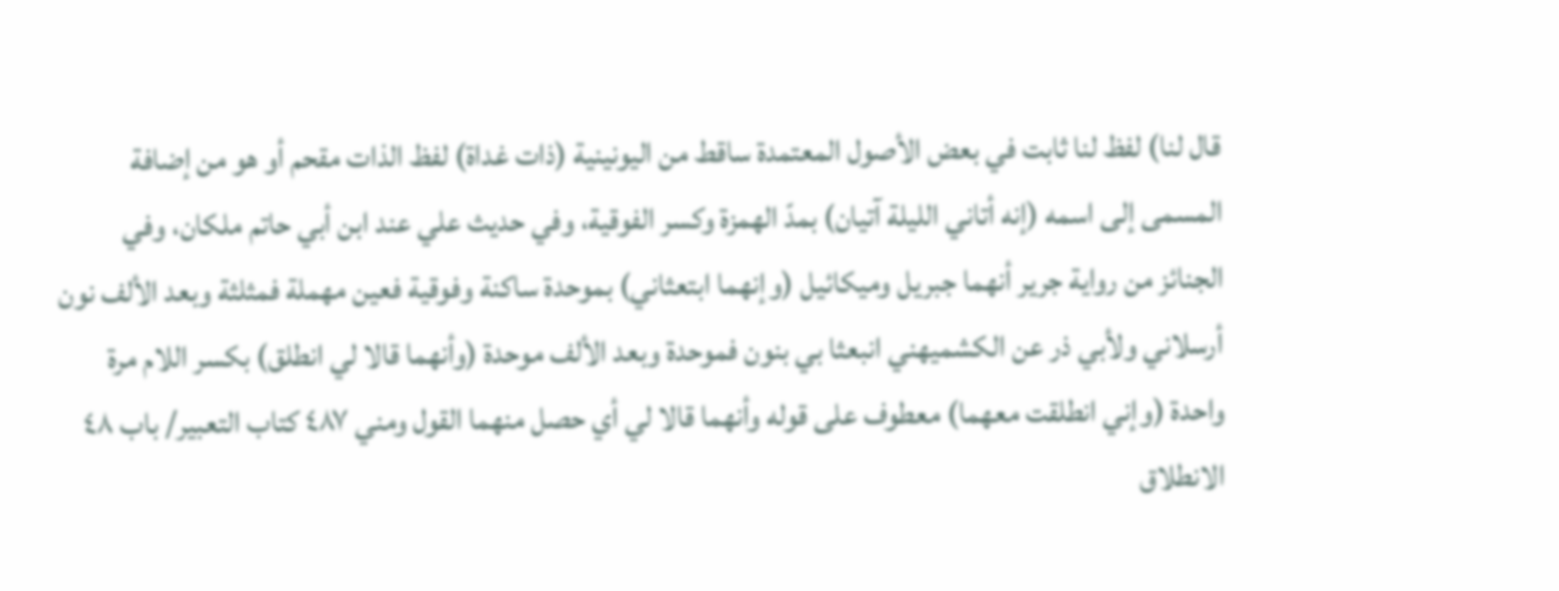قال لنا) لفظ لنا ثابت في بعض الأصول المعتمدة ساقط من اليونينية (ذات غداة) لفظ الذات مقحم أو هو من إضافة المسمى إلى اسمه (إنه أتاني الليلة آتيان) بمدّ الهمزة وكسر الفوقية، وفي حديث علي عند ابن أبي حاتم ملكان، وفي الجنائز من رواية جرير أنهما جبريل وميكائيل (وإنهما ابتعثاني) بموحدة ساكنة وفوقية فعين مهملة فمثلثة وبعد الألف نون أرسلاني ولأبي ذر عن الكشميهني انبعثا بي بنون فموحدة وبعد الألف موحدة (وأنهما قالا لي انطلق) بكسر اللام مرة واحدة (وإني انطلقت معهما) معطوف على قوله وأنهما قالا لي أي حصل منهما القول ومني ٤٨٧ کتاب التعبير/ باب ٤٨ الانطلاق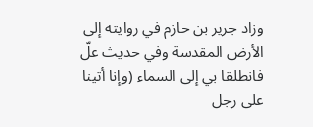وزاد جرير بن حازم في روايته إلى الأرض المقدسة وفي حديث علّ فانطلقا بي إلى السماء (وإنا أتينا على رجل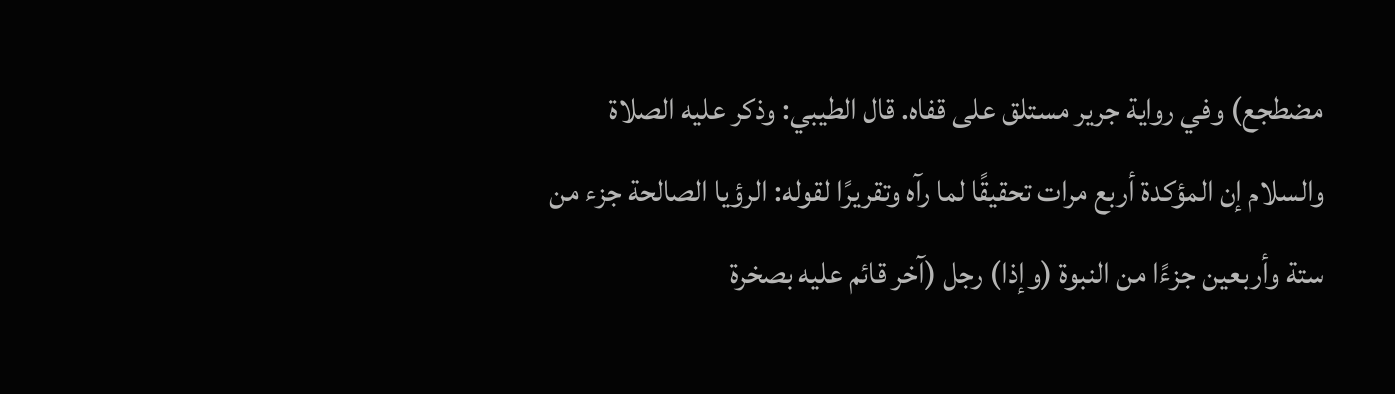مضطجع) وفي رواية جرير مستلق على قفاه. قال الطيبي: وذكر عليه الصلاة والسلام إن المؤكدة أربع مرات تحقيقًا لما رآه وتقريرًا لقوله: الرؤيا الصالحة جزء من ستة وأربعين جزءًا من النبوة (وإذا) رجل (آخر قائم عليه بصخرة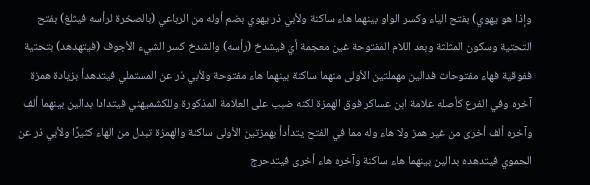وإذا هو يهوي) بفتح الياء وكسر الواو بينهما هاء ساكنة ولأبي ذر يهوي بضم أوله من الرباعي (بالصخرة لرأسه فيثلغ) بفتح التحتية وسكون المثلثة وبعد اللام المفتوحة غين معجمة أي فيشدخ (رأسه) والشدخ كسر الشيء الأجوف (فيتهدهد) بتحتية ففوقية فهاء مفتوحات فدالين مهملتين الأولى منهما ساكنة بينهما هاء مفتوحة ولأبي ذر عن المستملي فيتدهدأ بزيادة همزة آخره وفي الفرع كأصله علامة ابن عساكر فوق الهمزة لكنه ضبب على العلامة المذكورة وللكشميهني فيتدادا بدالين بينهما ألف وآخره ألف أخرى من غير همز ولا هاء وله مما في الفتح يتدأدأ بهمزتين الأولى ساكنة والهمزة تبدل من الهاء كثيرًا ولأبي ذر عن الحموي فيتدهده بدالين بينهما هاء ساكنة وآخره هاء أخرى فيتدحرج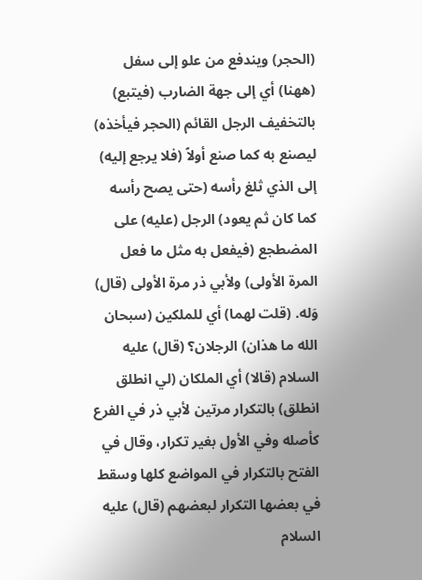(الحجر) ويندفع من علو إلى سفل (ههنا) أي إلى جهة الضارب (فيتبع) بالتخفيف الرجل القائم (الحجر فيأخذه) ليصنع به كما صنع أولاً (فلا يرجع إليه) إلى الذي ثلغ رأسه (حتى يصح رأسه كما كان ثم يعود) الرجل (عليه) على المضطجع (فيفعل به مثل ما فعل المرة الأولى) ولأبي ذر مرة الأولى (قال) وَله. (قلت لهما) أي للملكين (سبحان الله ما هذان) الرجلان؟ (قال) عليه السلام (قالا) أي الملكان (لي انطلق انطلق) بالتكرار مرتين لأبي ذر في الفرع كأصله وفي الأول بغير تكرار، وقال في الفتح بالتكرار في المواضع كلها وسقط في بعضها التكرار لبعضهم (قال) عليه السلام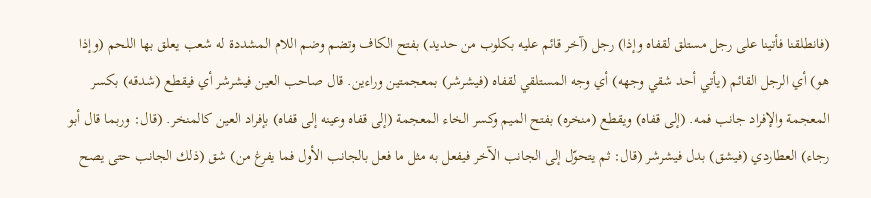(فانطلقنا فأتينا على رجل مستلق لقفاه وإذا) رجل (آخر قائم عليه بكلوب من حديد) بفتح الكاف وتضم وضم اللام المشددة له شعب يعلق بها اللحم (وإذا هو) أي الرجل القائم (يأتي أحد شقي وجهه) أي وجه المستلقي لقفاه (فيشرشر) بمعجمتين وراءين. قال صاحب العين فيشرشر أي فيقطع (شدقه) بكسر المعجمة والإفراد جانب فمه. (إلى قفاه) ويقطع (منخره) بفتح الميم وكسر الخاء المعجمة (إلى قفاه وعينه إلى قفاه) بإفراد العين كالمنخر. (قال: وربما قال أبو رجاء) العطاردي (فيشق) بدل فيشرشر (قال: ثم يتحوّل إلى الجانب الآخر فيفعل به مثل ما فعل بالجانب الأول فما يفرغ من) شق (ذلك الجانب حتى يصح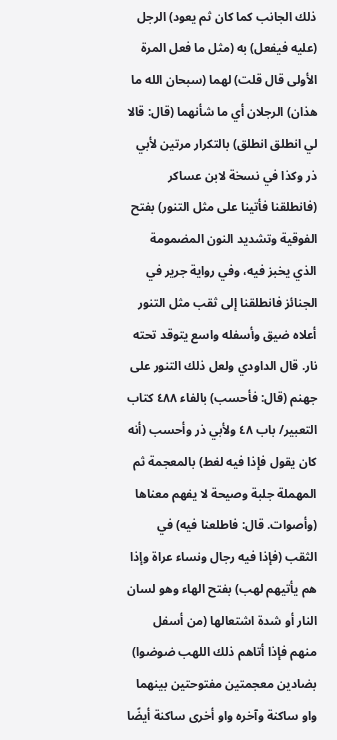ذلك الجانب كما كان ثم يعود) الرجل (عليه فيفعل) به (مثل ما فعل المرة الأولى قال قلت) لهما (سبحان الله ما هذان) الرجلان أي ما شأنهما (قال: قالا لي انطلق انطلق) بالتكرار مرتين لأبي ذر وكذا في نسخة لابن عساكر (فانطلقنا فأتينا على مثل التنور) بفتح الفوقية وتشديد النون المضمومة الذي يخبز فيه، وفي رواية جرير في الجنائز فانطلقنا إلى ثقب مثل التنور أعلاه ضيق وأسفله واسع يتوقد تحته نار. قال الداودي ولعل ذلك التنور على جهنم (قال: فأحسب) بالفاء ٤٨٨ کتاب التعبير/ باب ٤٨ ولأبي ذر وأحسب (أنه كان يقول فإذا فيه لغط) بالمعجمة ثم المهملة جلبة وصيحة لا يفهم معناها (وأصوات. قال: فاطلعنا فيه) في الثقب (فإذا فيه رجال ونساء عراة وإذا هم يأتيهم لهب) بفتح الهاء وهو لسان النار أو شدة اشتعالها (من أسفل منهم فإذا أتاهم ذلك اللهب ضوضوا) بضادين معجمتين مفتوحتين بينهما واو ساكنة وآخره واو أخرى ساكنة أيضًا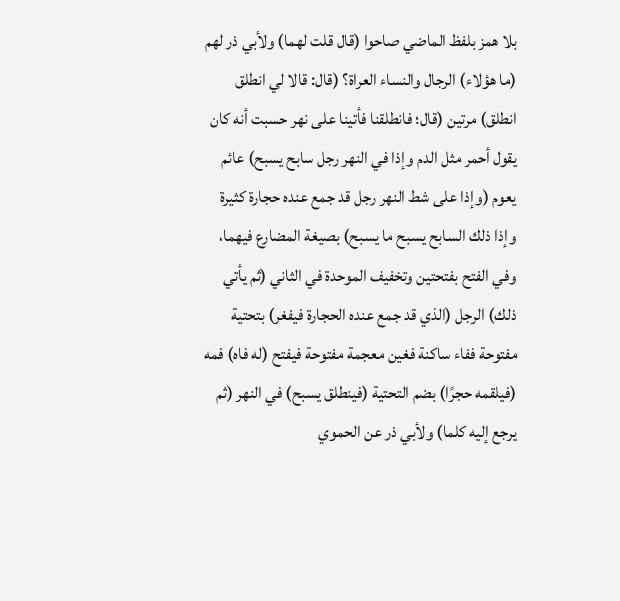بلا همز بلفظ الماضي صاحوا (قال قلت لهما) ولأبي ذر لهم (ما هؤلاء) الرجال والنساء العراة؟ (قال: قالا لي انطلق انطلق) مرتين (قال؛ فانطلقنا فأتينا على نهر حسبت أنه كان يقول أحمر مثل الدم وإذا في النهر رجل سابح يسبح) عائم يعوم (وإذا على شط النهر رجل قد جمع عنده حجارة كثيرة وإذا ذلك السابح يسبح ما يسبح) بصيغة المضارع فيهما، وفي الفتح بفتحتين وتخفيف الموحدة في الثاني (ثم يأتي ذلك) الرجل (الذي قد جمع عنده الحجارة فيفغر) بتحتية مفتوحة ففاء ساكنة فغين معجمة مفتوحة فيفتح (له فاه) فمه (فيلقمه حجرًا) بضم التحتية (فينطلق يسبح) في النهر (ثم يرجع إليه كلما) ولأبي ذر عن الحموي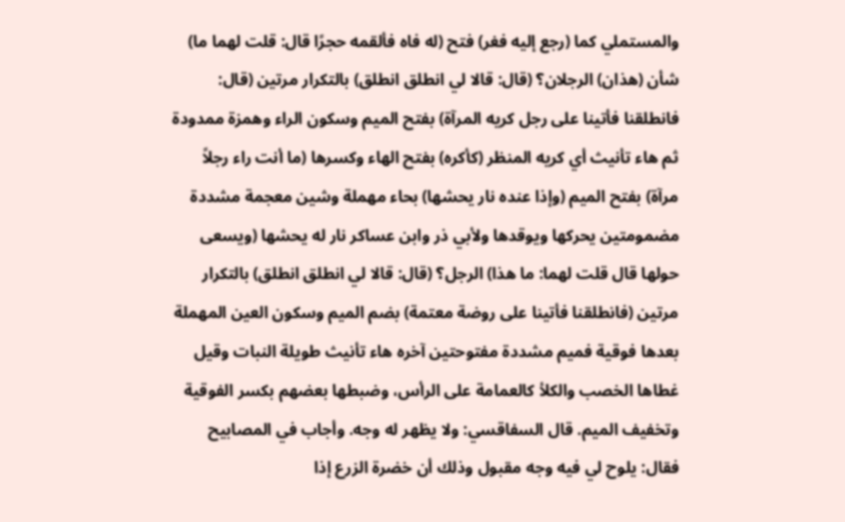والمستملي كما (رجع إليه فغر) فتح (له فاه فألقمه حجرًا قال: قلت لهما ما) شأن (هذان) الرجلان؟ (قال: قالا لي انطلق انطلق) بالتكرار مرتين (قال: فانطلقنا فأتينا على رجل كريه المرآة) بفتح الميم وسكون الراء وهمزة ممدودة ثم هاء تأنيث أي كريه المنظر (كأكره) بفتح الهاء وكسرها (ما أنت راء رجلاً مرآة) بفتح الميم (وإذا عنده نار يحشها) بحاء مهملة وشين معجمة مشددة مضمومتين يحركها ويوقدها ولأبي ذر وابن عساكر نار له يحشها (ويسعى حولها قال قلت لهما: ما هذا) الرجل؟ (قال: قالا لي انطلق انطلق) بالتكرار مرتين (فانطلقنا فأتينا على روضة معتمة) بضم الميم وسكون العين المهملة بعدها فوقية فميم مشددة مفتوحتين آخره هاء تأنيث طويلة النبات وقيل غطاها الخصب والكلأ كالعمامة على الرأس، وضبطها بعضهم بكسر الفوقية وتخفيف الميم. قال السفاقسي: ولا يظهر له وجه. وأجاب في المصابيح فقال: يلوح لي فيه وجه مقبول وذلك أن خضرة الزرع إذا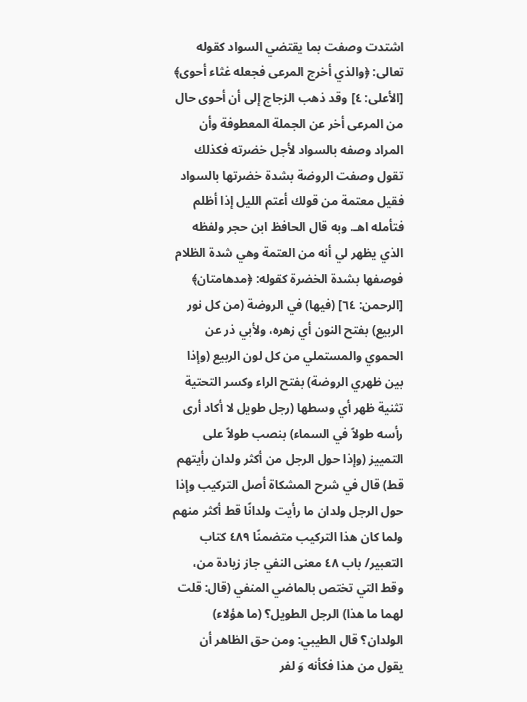اشتدت وصفت بما يقتضي السواد كقوله تعالى: ﴿والذي أخرج المرعى فجعله غثاء أحوى﴾ [الأعلى: ٤] وقد ذهب الزجاج إلى أن أحوى حال من المرعى أخر عن الجملة المعطوفة وأن المراد وصفه بالسواد لأجل خضرته فكذلك تقول وصفت الروضة بشدة خضرتها بالسواد فقيل معتمة من قولك أعتم الليل إذا أظلم فتأمله اهـ. وبه قال الحافظ ابن حجر ولفظه الذي يظهر لي أنه من العتمة وهي شدة الظلام فوصفها بشدة الخضرة كقوله: ﴿مدهامتان﴾ [الرحمن: ٦٤] (فيها) في الروضة (من كل نور الربيع) بفتح النون أي زهره، ولأبي ذر عن الحموي والمستملي من كل لون الربيع (وإذا بين ظهري الروضة) بفتح الراء وكسر التحتية تثنية ظهر أي وسطها (رجل طويل لا أكاد أرى رأسه طولاً في السماء) بنصب طولاً على التمييز (وإذا حول الرجل من أكثر ولدان رأيتهم قط) قال في شرح المشكاة أصل التركيب وإذا حول الرجل ولدان ما رأيت ولدانًا قط أكثر منهم ولما كان هذا التركيب متضمنًا ٤٨٩ کتاب التعبير/ باب ٤٨ معنى النفي جاز زيادة من، وقط التي تختص بالماضي المنفي (قال: قلت لهما ما هذا) الرجل الطويل؟ (ما هؤلاء) الولدان؟ قال الطيبي: ومن حق الظاهر أن يقول من هذا فكأنه وَ لفر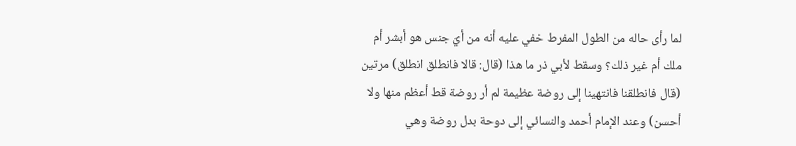لما رأى حاله من الطول المفرط خفي عليه أنه من أيّ جنس هو أبشر أم ملك أم غير ذلك؟ وسقط لأبي ذر ما هذا (قال: قالا فانطلق انطلق) مرتين (قال فانطلقنا فانتهينا إلى روضة عظيمة لم أر روضة قط أعظم منها ولا أحسن) وعند الإمام أحمد والنسائي إلى دوحة بدل روضة وهي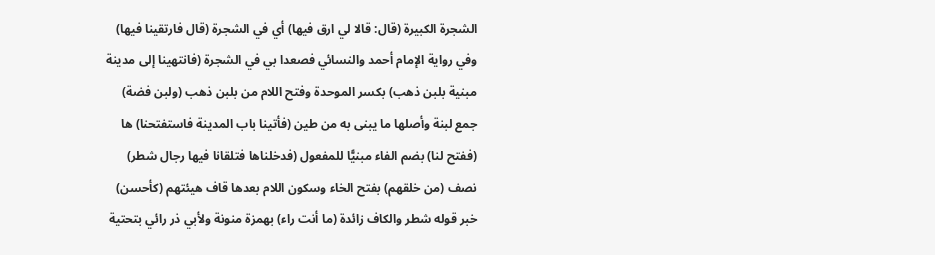الشجرة الكبيرة (قال: قالا لي ارق فيها) أي في الشجرة (قال فارتقينا فيها) وفي رواية الإمام أحمد والنسائي فصعدا بي في الشجرة (فانتهينا إلى مدينة مبنية بلبن ذهب) بكسر الموحدة وفتح اللام من بلبن ذهب (ولبن فضة) جمع لبنة وأصلها ما يبنى به من طين (فأتينا باب المدينة فاستفتحنا) ها (ففتح لنا) بضم الفاء مبنيًّا للمفعول (فدخلناها فتلقانا فيها رجال شطر) نصف (من خلقهم) بفتح الخاء وسكون اللام بعدها قاف هيئتهم (كأحسن) خبر قوله شطر والكاف زائدة (ما أنت راء) بهمزة منونة ولأبي ذر رائي بتحتية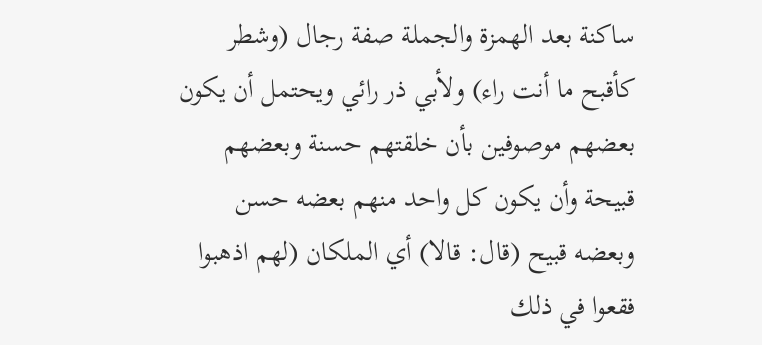ساكنة بعد الهمزة والجملة صفة رجال (وشطر كأقبح ما أنت راء) ولأبي ذر رائي ويحتمل أن يكون بعضهم موصوفين بأن خلقتهم حسنة وبعضهم قبيحة وأن يكون كل واحد منهم بعضه حسن وبعضه قبيح (قال: قالا) أي الملكان (لهم اذهبوا فقعوا في ذلك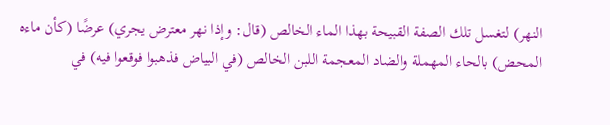النهر) لتغسل تلك الصفة القبيحة بهذا الماء الخالص (قال: وإذا نهر معترض يجري) عرضًا (كأن ماءه المحض) بالحاء المهملة والضاد المعجمة اللبن الخالص (في البياض فذهبوا فوقعوا فيه) في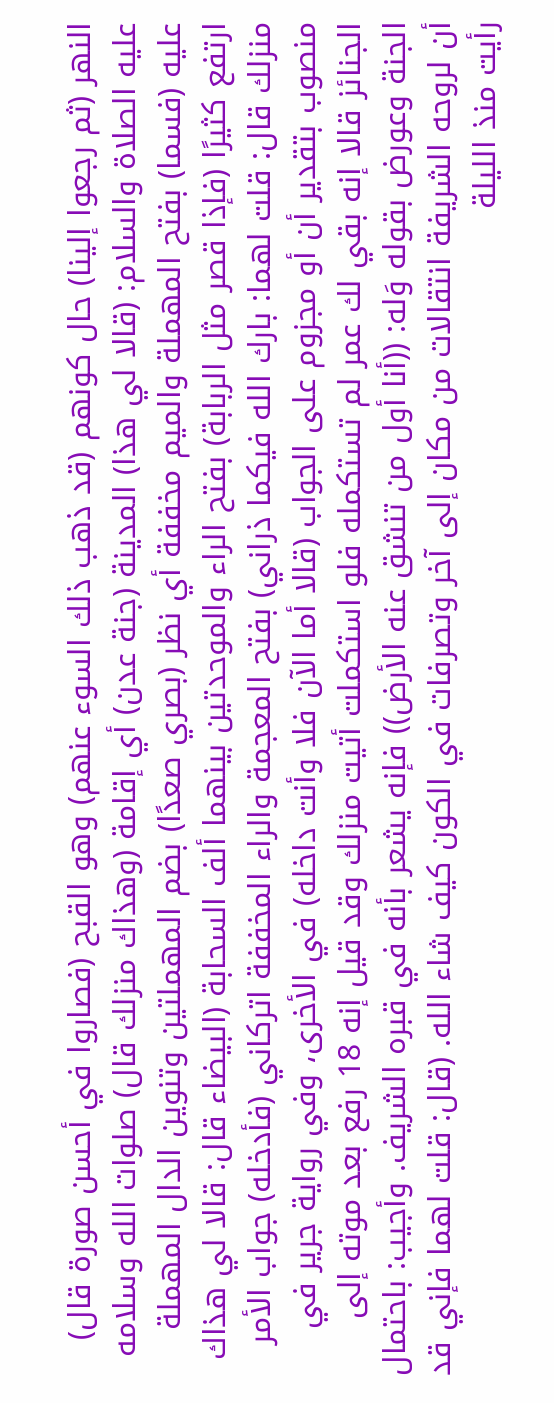النهر (ثم رجعوا إلينا) حال كونهم (قد ذهب ذلك السوء عنهم) وهو القبح (فصاروا في أحسن صورة قال) عليه الصلاة والسلام: (قالا لي هذا) المدينة (جنة عدن) أي إقامة (وهذاك منزلك قال) صلوات الله وسلامه عليه (فسما) بفتح المهملة والميم مخففة أي نظر (بصري صعدًا) بضم المهملتين وتنوين الدال المهملة ارتفع كثيرًا (فإذا قصر مثل الربابة) بفتح الراء والموحدتين بينهما ألف السحابة (البيضاء قال: قالا لي هذاك منزلك قال: قلت لهما: بارك الله فيكما ذراني) بفتح المعجمة والراء المخففة اتركاني (فأدخله) جواب الأمر منصوب بتقدير أن أو مجزوم على الجواب (قالا أما الآن فلا وأنت داخله) في الأخرى، وفي رواية جرير في الجنائز قالا إنه بقي لك عمر لم تستكمله فلو استكملت أتيت منزلك وقد قيل إنه 18 رفع بعد موته إلى الجنة وعورض بقوله وَله: ((أنا أول من تنشق عنه الأرض)) فإنه يشعر بأنه في قبره الشريف. وأجيب: باحتمال أن لروحه الشريفة انتقالات من مكان إلى آخر وتصرفات في الكون كيف شاء الله. (قال: قلت لهما فإني قد رأيت منذ الليلة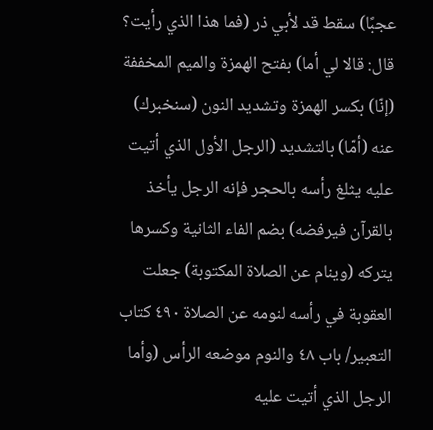عجبًا) سقط قد لأبي ذر (فما هذا الذي رأيت؟ قال: قالا لي أما) بفتح الهمزة والميم المخففة (إنّا) بكسر الهمزة وتشديد النون (سنخبرك) عنه (أمّا) بالتشديد (الرجل الأول الذي أتيت عليه يثلغ رأسه بالحجر فإنه الرجل يأخذ بالقرآن فيرفضه) بضم الفاء الثانية وكسرها يتركه (وينام عن الصلاة المكتوبة) جعلت العقوبة في رأسه لنومه عن الصلاة ٤٩٠ کتاب التعبير/ باب ٤٨ والنوم موضعه الرأس (وأما الرجل الذي أتيت عليه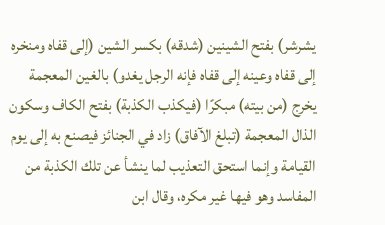يشرشر) بفتح الشينين (شدقه) بكسر الشين (إلى قفاه ومنخره إلى قفاه وعينه إلى قفاه فإنه الرجل يغدو) بالغين المعجمة يخرج (من بيته) مبكرًا (فيكذب الكذبة) بفتح الكاف وسكون الذال المعجمة (تبلغ الآفاق) زاد في الجنائز فيصنع به إلى يوم القيامة وإنما استحق التعذيب لما ينشأ عن تلك الكذبة من المفاسد وهو فيها غير مكره، وقال ابن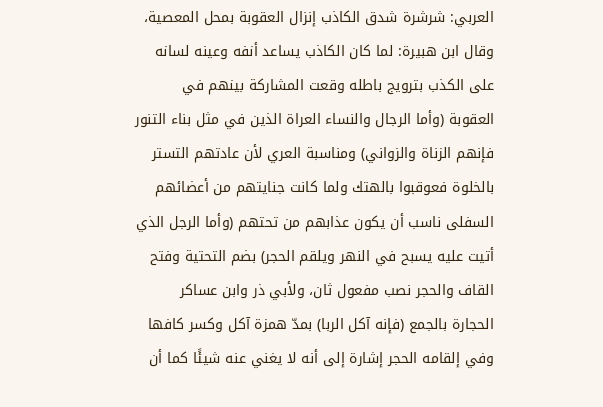العربي: شرشرة شدق الكاذب إنزال العقوبة بمحل المعصية، وقال ابن هبيرة: لما كان الكاذب يساعد أنفه وعينه لسانه على الكذب بترويج باطله وقعت المشاركة بينهم في العقوبة (وأما الرجال والنساء العراة الذين في مثل بناء التنور فإنهم الزناة والزواني) ومناسبة العري لأن عادتهم التستر بالخلوة فعوقبوا بالهتك ولما كانت جنايتهم من أعضائهم السفلى ناسب أن يكون عذابهم من تحتهم (وأما الرجل الذي أتيت عليه يسبح في النهر ويلقم الحجر) بضم التحتية وفتح القاف والحجر نصب مفعول ثان، ولأبي ذر وابن عساكر الحجارة بالجمع (فإنه آكل الربا) بمدّ همزة آكل وكسر كافها وفي إلقامه الحجر إشارة إلى أنه لا يغني عنه شيئًا كما أن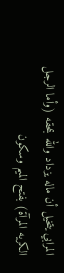المرابي يتخيل أن ماله يزداد والله بمحقه (وأما الرجل الكريه المرآة) بفتح الميم وسكون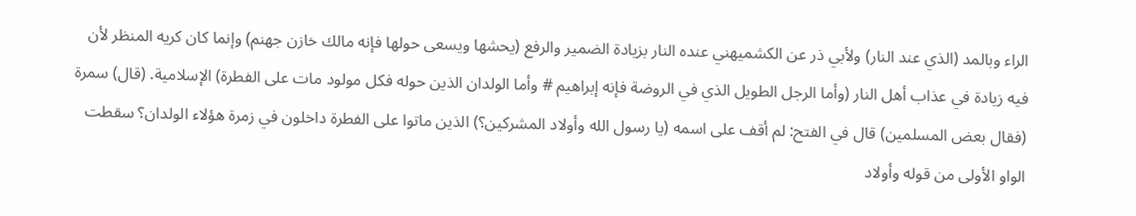الراء وبالمد (الذي عند النار) ولأبي ذر عن الكشميهني عنده النار بزيادة الضمير والرفع (يحشها ويسعى حولها فإنه مالك خازن جهنم) وإنما كان كريه المنظر لأن فيه زيادة في عذاب أهل النار (وأما الرجل الطويل الذي في الروضة فإنه إبراهيم # وأما الولدان الذين حوله فكل مولود مات على الفطرة) الإسلامية. (قال) سمرة (فقال بعض المسلمين) قال في الفتح: لم أقف على اسمه (يا رسول الله وأولاد المشركين؟) الذين ماتوا على الفطرة داخلون في زمرة هؤلاء الولدان؟ سقطت الواو الأولى من قوله وأولاد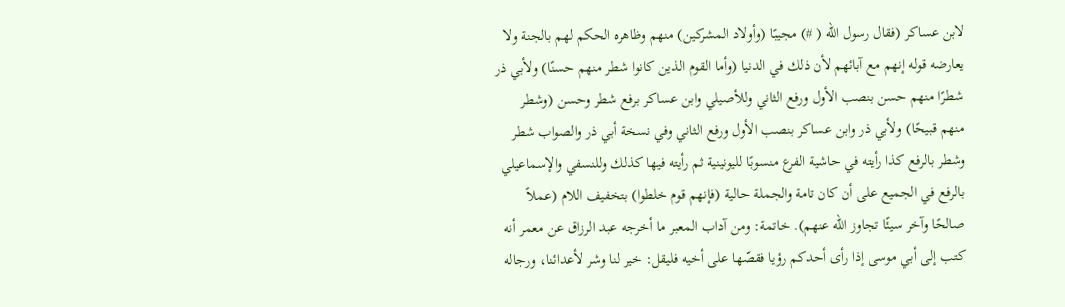لابن عساكر (فقال رسول الله ( #) مجيبًا (وأولاد المشركين) منهم وظاهره الحكم لهم بالجنة ولا يعارضه قوله إنهم مع آبائهم لأن ذلك في الدنيا (وأما القوم الذين كانوا شطر منهم حسنًا) ولأبي ذر شطرًا منهم حسن بنصب الأول ورفع الثاني وللأصيلي وابن عساكر برفع شطر وحسن (وشطر منهم قبيحًا) ولأبي ذر وابن عساكر بنصب الأول ورفع الثاني وفي نسخة أبي ذر والصواب شطر وشطر بالرفع كذا رأيته في حاشية الفرع منسوبًا لليونينية ثم رأيته فيها كذلك وللنسفي والإسماعيلي بالرفع في الجميع على أن كان تامة والجملة حالية (فإنهم قوم خلطوا) بتخفيف اللام (عملاً صالحًا وآخر سيئًا تجاوز الله عنهم). خاتمة: ومن آداب المعبر ما أخرجه عبد الرزاق عن معمر أنه كتب إلى أبي موسى إذا رأى أحدكم رؤيا فقصّها على أخيه فليقل: خير لنا وشر لأعدائنا، ورجاله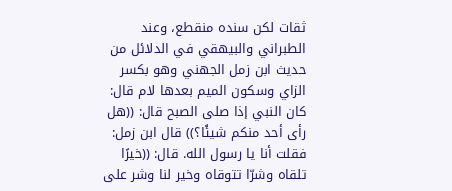ثقات لكن سنده منقطع، وعند الطبراني والبيهقي في الدلائل من حديث ابن زمل الجهني وهو بكسر الزاي وسكون الميم بعدها لام قال: كان النبي إذا صلى الصبح قال: ((هل رأى أحد منكم شيئًا؟)) قال ابن زمل: فقلت أنا يا رسول الله. قال: ((خيرًا تلقاه وشرّا تتوقاه وخير لنا وشر على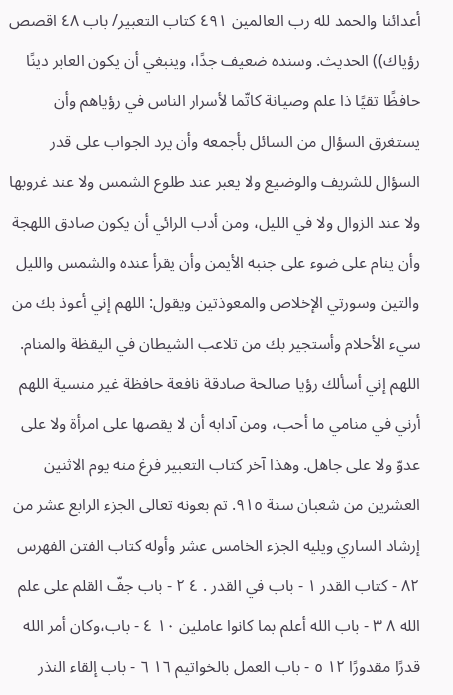أعدائنا والحمد لله رب العالمين ٤٩١ كتاب التعبير/ باب ٤٨ اقصص رؤياك)) الحديث. وسنده ضعيف جدًا، وينبغي أن يكون العابر دينًا حافظًا تقيًا ذا علم وصيانة كاتّما لأسرار الناس في رؤياهم وأن يستغرق السؤال من السائل بأجمعه وأن يرد الجواب على قدر السؤال للشريف والوضيع ولا يعبر عند طلوع الشمس ولا عند غروبها ولا عند الزوال ولا في الليل، ومن أدب الرائي أن يكون صادق اللهجة وأن ينام على ضوء على جنبه الأيمن وأن يقرأ عنده والشمس والليل والتين وسورتي الإخلاص والمعوذتين ويقول: اللهم إني أعوذ بك من سيء الأحلام وأستجير بك من تلاعب الشيطان في اليقظة والمنام. اللهم إني أسألك رؤيا صالحة صادقة نافعة حافظة غير منسية اللهم أرني في منامي ما أحب، ومن آدابه أن لا يقصها على امرأة ولا علی عدوّ ولا علی جاهل. وهذا آخر كتاب التعبير فرغ منه يوم الاثنين العشرين من شعبان سنة ٩١٥. تم بعونه تعالى الجزء الرابع عشر من إرشاد الساري ويليه الجزء الخامس عشر وأوله كتاب الفتن الفهرس ٨٢ - كتاب القدر ١ - باب في القدر . ٤ ٢ - باب جفّ القلم على علم الله ٨ ٣ - باب الله أعلم بما كانوا عاملين ١٠ ٤ - باب،وكان أمر الله قدرًا مقدورًا ١٢ ٥ - باب العمل بالخواتيم ١٦ ٦ - باب إلقاء النذر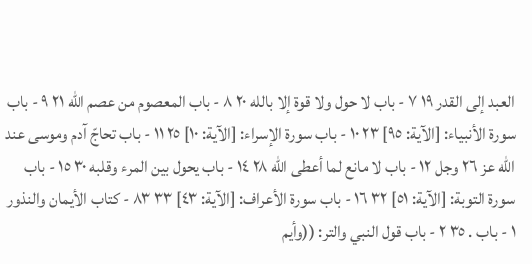العبد إلى القدر ١٩ ٧ - باب لا حول ولا قوة إلا بالله ٢٠ ٨ - باب المعصوم من عصم الله ٢١ ٩ - باب سورة الأنبياء: [الآية: ٩٥] ٢٣ ١٠ - باب سورة الإسراء: [الآية: ١٠] ٢٥ ١١ - باب تحاجّ آدم وموسى عند الله عز ٢٦ وجل ١٢ - باب لا مانع لما أعطى الله ٢٨ ١٤ - باب يحول بين المرء وقلبه ٣٠ ١٥ - باب سورة التوبة: [الآية: ٥١] ٣٢ ١٦ - باب سورة الأعراف: [الآية: ٤٣] ٣٣ ٨٣ - كتاب الأيمان والنذور ١ - باب . ٣٥ ٢ - باب قول النبي والتر: ((وأيم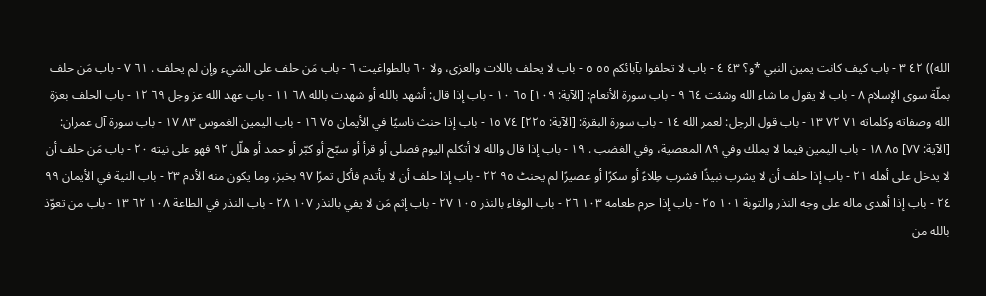الله)) ٤٢ ٣ - باب كيف كانت يمين النبي *و؟ ٤٣ ٤ - باب لا تحلفوا بآبائكم ٥٥ ٥ - باب لا يحلف باللات والعزى، ولا ٦٠ بالطواغيت ٦ - باب مَن حلف على الشيء وإن لم يحلف . ٦١ ٧ - باب مَن حلف بملّة سوى الإسلام ٨ - باب لا يقول ما شاء الله وشئت ٦٤ ٩ - باب سورة الأنعام: [الآية: ١٠٩] ٦٥ ١٠ - باب إذا قال: أشهد بالله أو شهدت بالله ٦٨ ١١ - باب عهد الله عز وجل ٦٩ ١٢ - باب الحلف بعزة الله وصفاته وكلماته ٧١ ٧٢ ١٣ - باب قول الرجل: لعمر الله ١٤ - باب سورة البقرة: [الآية: ٢٢٥] ٧٤ ١٥ - باب إذا حنث ناسيًا في الأيمان ٧٥ ١٦ - باب اليمين الغموس ٨٣ ١٧ - باب سورة آل عمران: [الآية: ٧٧] ٨٥ ١٨ - باب اليمين فيما لا يملك وفي ٨٩ المعصية، وفي الغضب . ١٩ - باب إذا قال والله لا أتكلم اليوم فصلى أو قرأ أو سبّح أو كبّر أو حمد أو هلّل ٩٢ فهو علی نیته ٢٠ - باب مَن حلف أن لا يدخل على أهله ٢١ - باب إذا حلف أن لا يشرب نبيذًا فشرب طِلاءً أو سكرًا أو عصيرًا لم یحنٹ ٩٥ ٢٢ - باب إذا حلف أن لا يأتدم فأكل تمرًا ٩٧ بخبز، وما یکون منه الأدم ٢٣ - باب النية في الأيمان ٩٩ ٢٤ - باب إذا أهدى ماله على وجه النذر والتوبة ١٠١ ٢٥ - باب إذا حرم طعامه ١٠٣ ٢٦ - باب الوفاء بالنذر ١٠٥ ٢٧ - باب إثم مَن لا يفي بالنذر ١٠٧ ٢٨ - باب النذر في الطاعة ١٠٨ ٦٢ ١٣ - باب من تعوّذ بالله من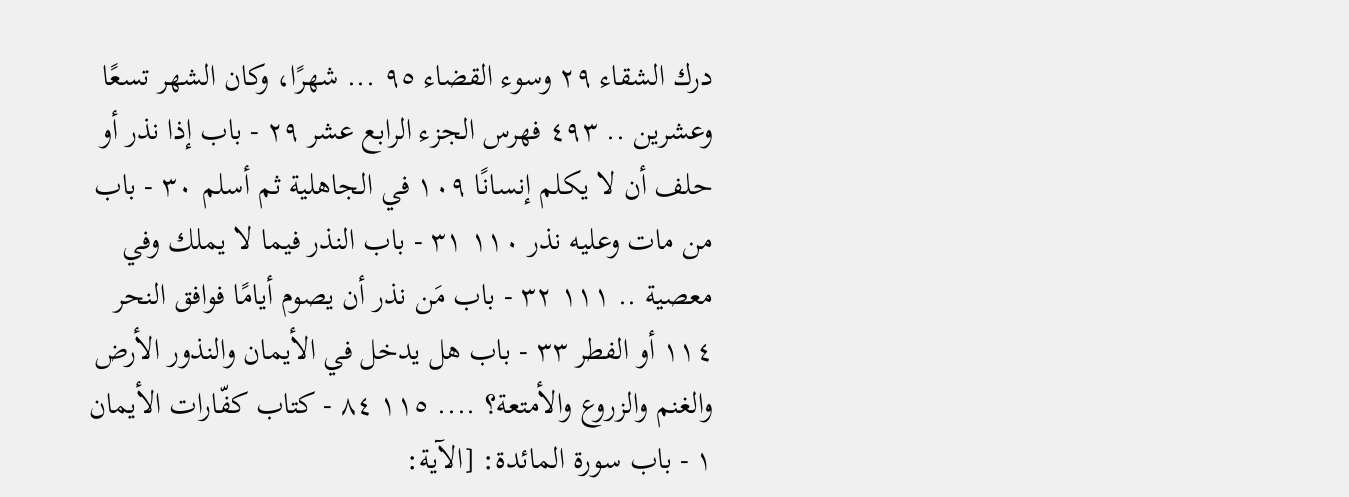درك الشقاء ٢٩ وسوء القضاء ٩٥ ... شهرًا، وكان الشهر تسعًا وعشرين .. ٤٩٣ فهرس الجزء الرابع عشر ٢٩ - باب إذا نذر أو حلف أن لا يكلم إنسانًا ١٠٩ في الجاهلية ثم أسلم ٣٠ - باب من مات وعليه نذر ١١٠ ٣١ - باب النذر فيما لا يملك وفي معصية .. ١١١ ٣٢ - باب مَن نذر أن يصوم أيامًا فوافق النحر ١١٤ أو الفطر ٣٣ - باب هل يدخل في الأيمان والنذور الأرض والغنم والزروع والأمتعة؟ .... ١١٥ ٨٤ - كتاب كفّارات الأيمان ١ - باب سورة المائدة: [الآية: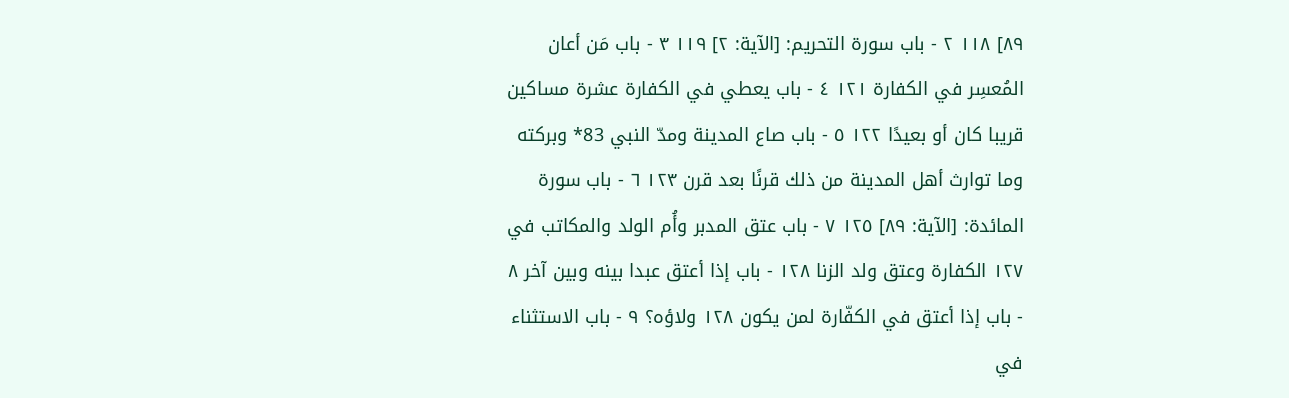٨٩] ١١٨ ٢ - باب سورة التحريم: [الآية: ٢] ١١٩ ٣ - باب مَن أعان المُعسِر في الكفارة ١٢١ ٤ - باب يعطي في الكفارة عشرة مساكين قریبا کان أو بعيدًا ١٢٢ ٥ - باب صاع المدينة ومدّ النبي 83* وبركته وما توارث أهل المدينة من ذلك قرنًا بعد قرن ١٢٣ ٦ - باب سورة المائدة: [الآية: ٨٩] ١٢٥ ٧ - باب عتق المدبر وأُم الولد والمكاتب في ١٢٧ الکفارة وعتق ولد الزنا ١٢٨ - باب إذا أعتق عبدا بينه وبين آخر ٨ - باب إذا أعتق في الكفّارة لمن يكون ١٢٨ ولاؤه؟ ٩ - باب الاستثناء في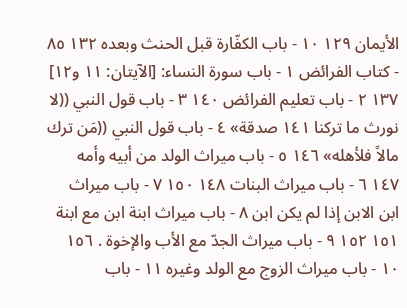الأيمان ١٢٩ ١٠ - باب الكفّارة قبل الحنث وبعده ١٣٢ ٨٥ - كتاب الفرائض ١ - باب سورة النساء: [الآيتان: ١١ و١٢] ١٣٧ ٢ - باب تعليم الفرائض ١٤٠ ٣ - باب قول النبي ((لا نورث ما تركنا ١٤١ صدقة» ٤ - باب قول النبي ((مَن ترك مالاً فلأهله» ١٤٦ ٥ - باب ميراث الولد من أبيه وأمه ١٤٧ ٦ - باب ميراث البنات ١٤٨ ١٥٠ ٧ - باب میراث ابن الابن إذا لم یکن ابن ٨ - باب ميراث ابنة ابن مع ابنة ١٥١ ١٥٢ ٩ - باب ميراث الجدّ مع الأب والإخوة . ١٥٦ ١٠ - باب میراث الزوج مع الولد وغيره ١١ - باب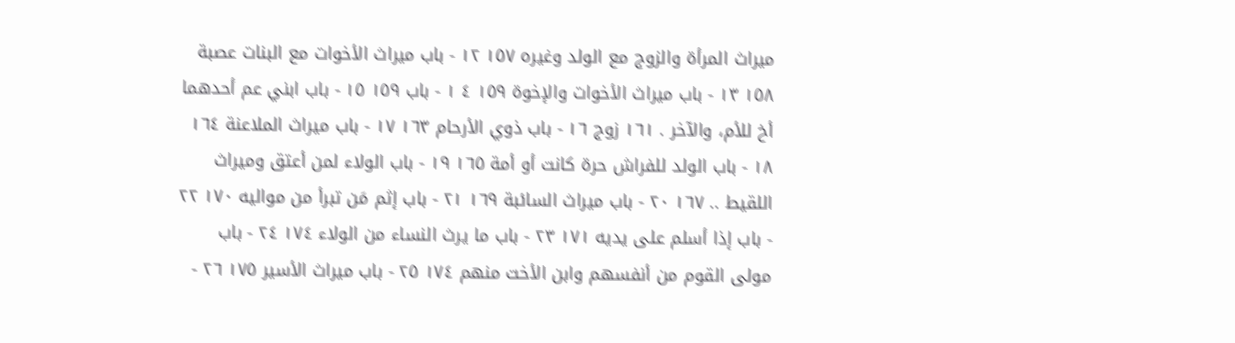ميراث المرأة والزوج مع الولد وغيره ١٥٧ ١٢ - باب ميراث الأخوات مع البنات عصبة ١٥٨ ١٣ - باب ميراث الأخوات والإخوة ١٥٩ ٤ ١ - باب ١٥٩ ١٥ - باب ابني عم أحدهما أخ للأم، والآخر . ١٦١ زوج ١٦ - باب ذوي الأرحام ١٦٣ ١٧ - باب ميراث الملاعنة ١٦٤ ١٨ - باب الولد للفراش حرة کانت أو أمة ١٦٥ ١٩ - باب الولاء لمن أعتق وميراث اللقيط .. ١٦٧ ٢٠ - باب ميراث السائبة ١٦٩ ٢١ - باب إثم مَن تبرأ من مواليه ١٧٠ ٢٢ - باب إذا أسلم على يديه ١٧١ ٢٣ - باب ما يرث النساء من الولاء ١٧٤ ٢٤ - باب مولى القوم من أنفسهم وابن الأخت منهم ١٧٤ ٢٥ - باب میراث الأسير ١٧٥ ٢٦ -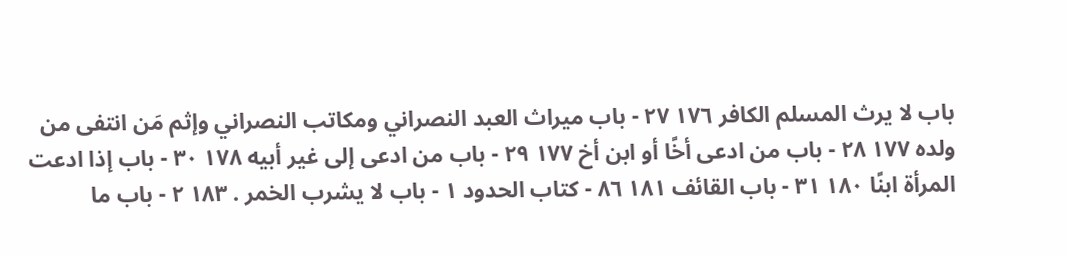باب لا يرث المسلم الكافر ١٧٦ ٢٧ - باب ميراث العبد النصراني ومكاتب النصراني وإثم مَن انتفى من ولده ١٧٧ ٢٨ - باب من ادعى أخًا أو ابن أخ ١٧٧ ٢٩ - باب من ادعى إلى غير أبيه ١٧٨ ٣٠ - باب إذا ادعت المرأة ابنًا ١٨٠ ٣١ - باب القائف ١٨١ ٨٦ - كتاب الحدود ١ - باب لا يشرب الخمر . ١٨٣ ٢ - باب ما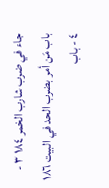جاء في ضرب شارب الخمر ١٨٤ ٣ - باب مَن أمر بضرب الحد في البيت ١٨٦ ٤ - باب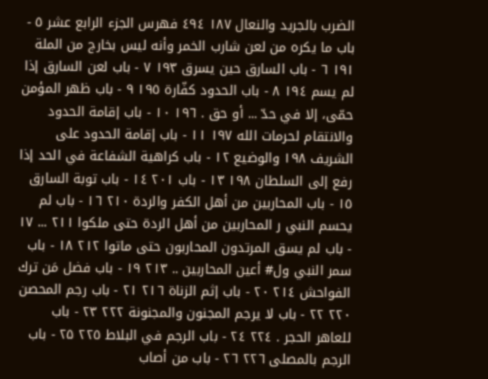الضرب بالجرید والنعال ١٨٧ ٤٩٤ فهرس الجزء الرابع عشر ٥ - باب ما يكره من لعن شارب الخمر وأنه لیس بخارج من الملة ١٩١ ٦ - باب السارق حین یسرق ١٩٣ ٧ - باب لعن السارق إذا لم يسم ١٩٤ ٨ - باب الحدود كفّارة ١٩٥ ٩ - باب ظهر المؤمن حمّى، إلا في حدّ ... أو حق . ١٩٦ ١٠ - باب إقامة الحدود والانتقام لحرمات الله ١٩٧ ١١ - باب إقامة الحدود على الشريف ١٩٨ والوضيع ١٢ - باب كراهية الشفاعة في الحد إذا رفع إلى السلطان ١٩٨ ١٣ - باب ٢٠١ ١٤ - باب توبة السارق ١٥ - باب المحاربين من أهل الكفر والردة ٢١٠ ١٦ - باب لم يحسم النبي ر المحاربين من أهل الردة حتى ملکوا ٢١١ ... ١٧ - باب لم يسق المرتدون المحاربون حتى ماتوا ٢١٢ ١٨ - باب سمر النبي ول# أعين المحاربين .. ٢١٣ ١٩ - باب فضل مَن ترك الفواحش ٢١٤ ٢٠ - باب إثم الزناة ٢١٦ ٢١ - باب رجم المحصن ٢٢٠ ٢٢ - باب لا يرجم المجنون والمجنونة ٢٢٢ ٢٣ - باب للعاهر الحجر . ٢٢٤ ٢٤ - باب الرجم في البلاط ٢٢٥ ٢۵ - باب الرجم بالمصلى ٢٢٦ ٢٦ - باب من أصاب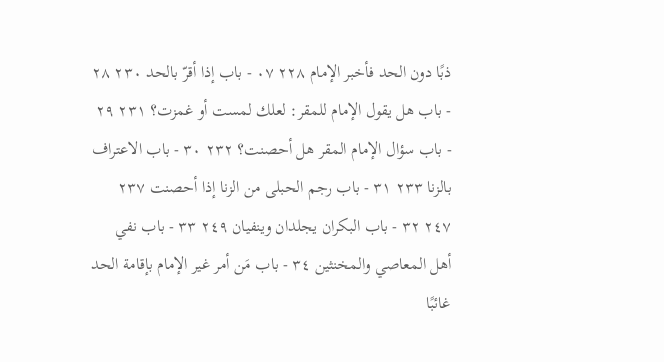ذبًا دون الحد فأخبر الإمام ٢٢٨ ٠٧ - باب إذا أقرّ بالحد ٢٣٠ ٢٨ - باب هل يقول الإمام للمقر: لعلك لمست أو غمزت؟ ٢٣١ ٢٩ - باب سؤال الإمام المقر هل أحصنت؟ ٢٣٢ ٣٠ - باب الاعتراف بالزنا ٢٣٣ ٣١ - باب رجم الحبلى من الزنا إذا أحصنت ٢٣٧ ٢٤٧ ٣٢ - باب البكران یجلدان وینفیان ٢٤٩ ٣٣ - باب نفي أهل المعاصي والمخنثین ٣٤ - باب مَن أمر غير الإمام بإقامة الحد غائبًا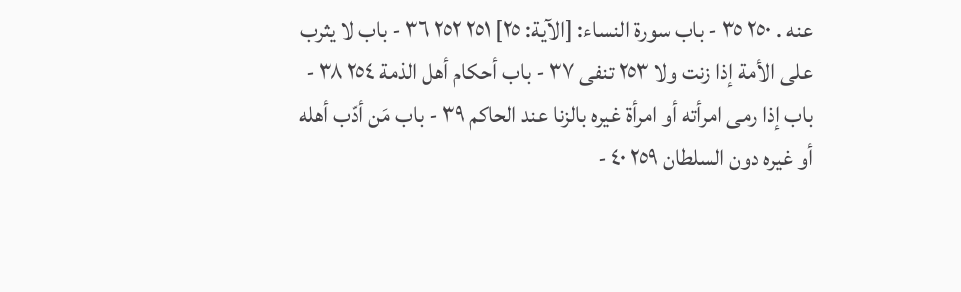عنه . ٢٥٠ ٣٥ - باب سورة النساء: [الآية: ٢٥] ٢٥١ ٢٥٢ ٣٦ - باب لا يثرب على الأمة إذا زنت ولا ٢٥٣ تنفی ٣٧ - باب أحكام أهل الذمة ٢٥٤ ٣٨ - باب إذا رمى امرأته أو امرأة غيره بالزنا عند الحاکم ٣٩ - باب مَن أدّب أهله أو غيره دون السلطان ٢٥٩ ٤٠ -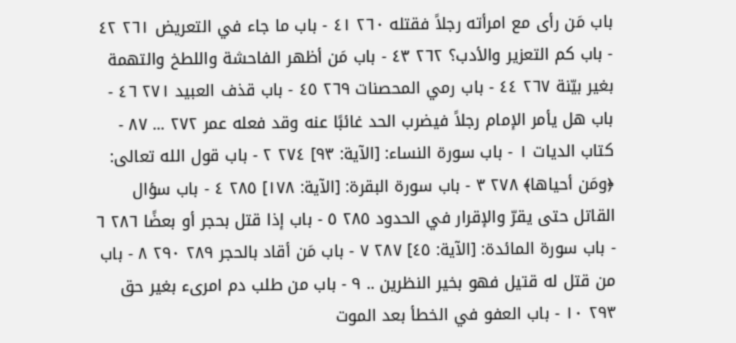باب مَن رأی مع امرأته رجلاً فقتله ٢٦٠ ٤١ - باب ما جاء في التعريض ٢٦١ ٤٢ - باب كم التعزير والأدب؟ ٢٦٢ ٤٣ - باب مَن أظهر الفاحشة واللطخ والتهمة بغير بيّنة ٢٦٧ ٤٤ - باب رمي المحصنات ٢٦٩ ٤٥ - باب قذف العبيد ٢٧١ ٤٦ - باب هل يأمر الإمام رجلاً فيضرب الحد غائبًا عنه وقد فعله عمر ٢٧٢ ... ٨٧ - کتاب الدیات ١ - باب سورة النساء: [الآية: ٩٣] ٢٧٤ ٢ - باب قول الله تعالى: ﴿ومَن أحياها﴾ ٢٧٨ ٣ - باب سورة البقرة: [الآية: ١٧٨] ٢٨٥ ٤ - باب سؤال القاتل حتى يقرّ والإقرار في الحدود ٢٨٥ ٥ - باب إذا قتل بحجر أو بعضًا ٢٨٦ ٦ - باب سورة المائدة: [الآية: ٤٥] ٢٨٧ ٧ - باب مَن أقاد بالحجر ٢٨٩ ٢٩٠ ٨ - باب من قتل له قتيل فهو بخير النظرین .. ٩ - باب من طلب دم امرىء بغير حق ٢٩٣ ١٠ - باب العفو في الخطأ بعد الموت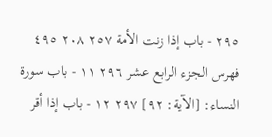٢٩٥ - باب إذا زنت الأمة ٢٥٧ ٢٠٨ ٤٩٥ فهرس الجزء الرابع عشر ٢٩٦ ١١ - باب سورة النساء: [الآية: ٩٢] ٢٩٧ ١٢ - باب إذا أقر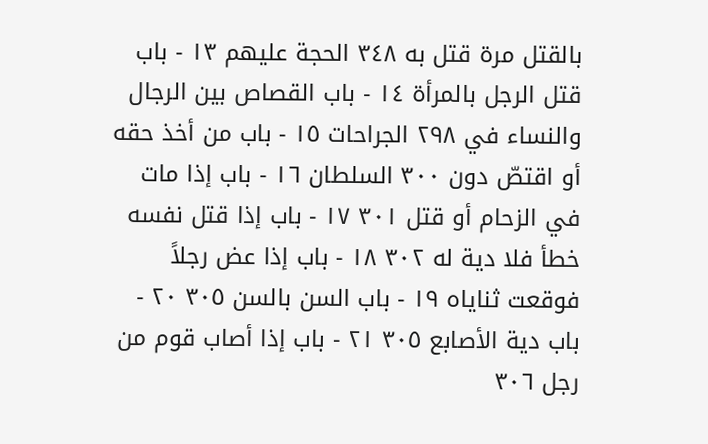بالقتل مرة قتل به ٣٤٨ الحجة عليهم ١٣ - باب قتل الرجل بالمرأة ١٤ - باب القصاص بين الرجال والنساء في ٢٩٨ الجراحات ١٥ - باب من أخذ حقه أو اقتصّ دون ٣٠٠ السلطان ١٦ - باب إذا مات في الزحام أو قتل ٣٠١ ١٧ - باب إذا قتل نفسه خطأ فلا دية له ٣٠٢ ١٨ - باب إذا عض رجلاً فوقعت ثناياه ١٩ - باب السن بالسن ٣٠٥ ٢٠ - باب دية الأصابع ٣٠٥ ٢١ - باب إذا أصاب قوم من رجل ٣٠٦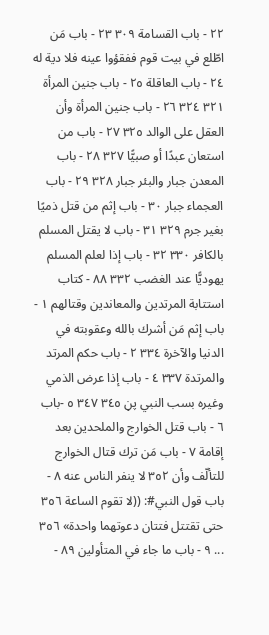٢٢ - باب القسامة ٣٠٩ ٢٣ - باب مَن اطّلع في بيت قوم ففقؤوا عينه فلا دیة له ٢٤ - باب العاقلة ٢٥ - باب جنين المرأة ٣٢١ ٣٢٤ ٢٦ - باب جنين المرأة وأن العقل على الوالد ٣٢٥ ٢٧ - باب من استعان عبدًا أو صبيًّا ٣٢٧ ٢٨ - باب المعدن جبار والبئر جبار ٣٢٨ ٢٩ - باب العجماء جبار ٣٠ - باب إثم من قتل ذمیًا بغير جرم ٣٢٩ ٣١ - باب لا يقتل المسلم بالكافر ٣٣٠ ٣٢ - باب إذا لعلم المسلم يهوديًّا عند الغضب ٣٣٢ ٨٨ - كتاب استتابة المرتدين والمعاندين وقتالهم ١ - باب إثم مَن أشرك بالله وعقوبته في الدنيا والآخرة ٣٣٤ ٢ - باب حكم المرتد والمرتدة ٣٣٧ ٤ - باب إذا عرض الذمي وغيره بسب النبي پڼ ٣٤٥ ٣٤٧ ٥ -باب ٦ - باب قتل الخوارج والملحدين بعد إقامة ٧ - باب مَن ترك قتال الخوارج للتألّف وأن ٣٥٢ لا ينفر الناس عنه ٨ - باب قول النبي#: ((لا تقوم الساعة ٣٥٦ حتى تقتتل فتتان دعوتهما واحدة» ٣٥٦ ... ٩ - باب ما جاء في المتأولين ٨٩ -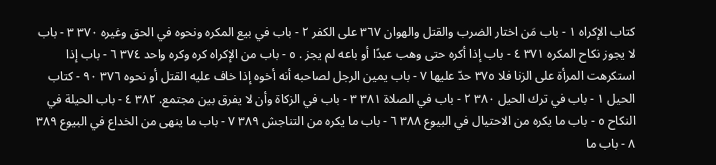كتاب الإكراه ١ - باب مَن اختار الضرب والقتل والهوان ٣٦٧ علی الکفر ٢ - باب في بيع المكره ونحوه في الحق وغيره ٣٧٠ ٣ - باب لا يجوز نكاح المكره ٣٧١ ٤ - باب إذا أكره حتى وهب عبدًا أو باعه لم يجز . ٥ - باب من الإكراه کره وکره واحد ٣٧٤ ٦ - باب إذا استكرهت المرأة على الزنا فلا ٣٧٥ حدّ علیھا ٧ - باب يمين الرجل لصاحبه أنه أخوه إذا خاف عليه القتل أو نحوه ٣٧٦ ٩٠ - كتاب الحيل ١ - باب في ترك الحيل ٣٨٠ ٢ - باب في الصلاة ٣٨١ ٣ - باب في الزكاة وأن لا يفرق بين مجتمع. ٣٨٢ ٤ - باب الحيلة في النكاح ٥ - باب ما يكره من الاحتيال في البيوع ٣٨٨ ٦ - باب ما يكره من التناجش ٣٨٩ ٧ - باب ما ينهى من الخداع في البيوع ٣٨٩ ٨ - باب ما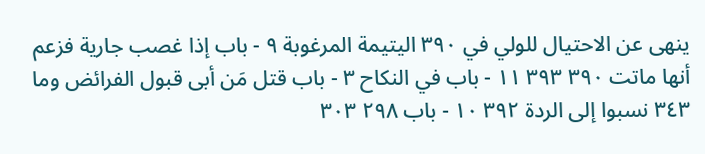ينهى عن الاحتيال للولي في ٣٩٠ اليتيمة المرغوبة ٩ - باب إذا غصب جارية فزعم أنها ماتت ٣٩٠ ٣٩٣ ١١ - باب في النكاح ٣ - باب قتل مَن أبى قبول الفرائض وما ٣٤٣ نسبوا إلى الردة ٣٩٢ ١٠ - باب ٢٩٨ ٣٠٣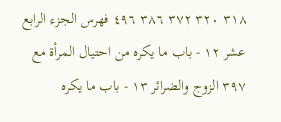٣١٨ ٣٢٠ ٣٧٢ ٣٨٦ ٤٩٦ فهرس الجزء الرابع عشر ١٢ - باب ما يكره من احتيال المرأة مع ٣٩٧ الزوج والضرائر ١٣ - باب ما يكره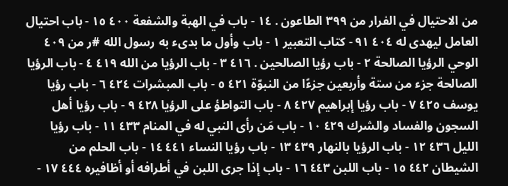من الاحتيال في الفرار من ٣٩٩ الطاعون . ١٤ - باب في الهبة والشفعة ٤٠٠ ١٥ - باب احتيال العامل ليهدى له ٤٠٤ ٩١ - كتاب التعبير ١ - باب وأول ما بدىء به رسول الله #ر من ٤٠٩ الوحي الرؤيا الصالحة ٢ - باب رؤيا الصالحين . ٤١٦ ٣ - باب الرؤيا من الله ٤١٩ ٤ - باب الرؤيا الصالحة جزء من ستة وأربعين جزءًا من النبوّة ٤٢١ ٥ - باب المبشرات ٤٢٤ ٦ - باب رؤیا یوسف ٤٢٥ ٧ - باب رؤیا إبراهيم ٤٢٧ ٨ - باب التواطؤ على الرؤيا ٤٢٨ ٩ - باب رؤيا أهل السجون والفساد والشرك ٤٢٩ ١٠ - باب مَن رأى النبي له في المنام ٤٣٣ ١١ - باب رؤیا الليل ٤٣٦ ١٢ - باب الرؤيا بالنهار ٤٣٩ ١٣ - باب رؤيا النساء ٤٤١ ١٤ - باب الحلم من الشيطان ٤٤٢ ١٥ - باب اللبن ٤٤٣ ١٦ - باب إذا جرى اللبن في أطرافه أو أظافیره ٤٤٤ ١٧ -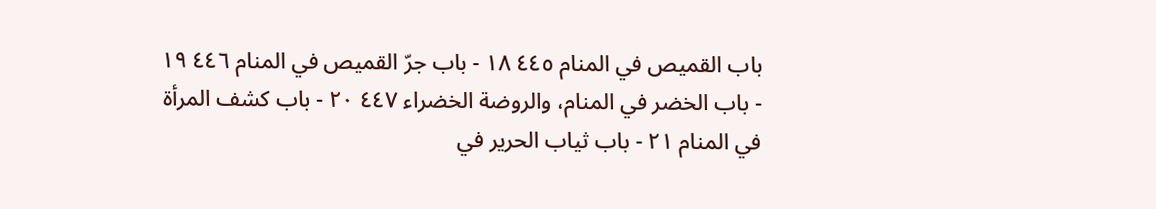باب القميص في المنام ٤٤٥ ١٨ - باب جرّ القميص في المنام ٤٤٦ ١٩ - باب الخضر في المنام، والروضة الخضراء ٤٤٧ ٢٠ - باب كشف المرأة في المنام ٢١ - باب ثياب الحرير في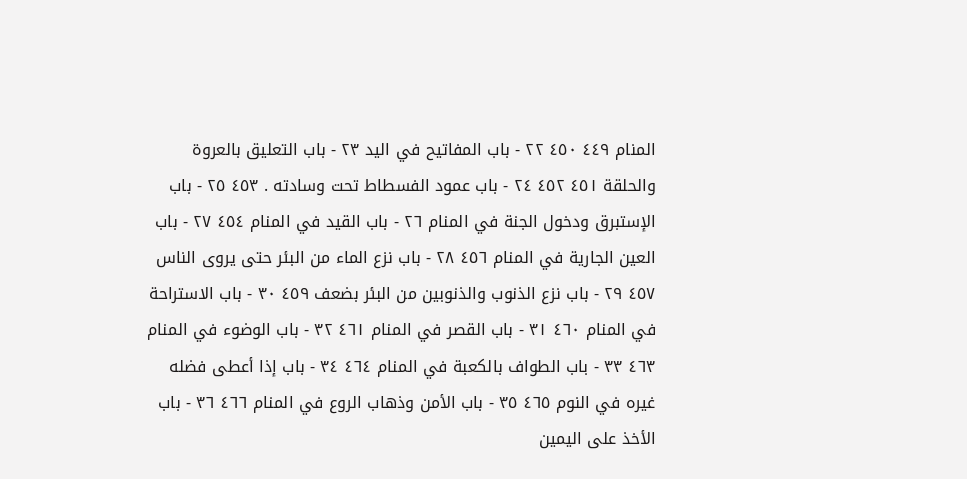المنام ٤٤٩ ٤٥٠ ٢٢ - باب المفاتيح في الید ٢٣ - باب التعليق بالعروة والحلقة ٤٥١ ٤٥٢ ٢٤ - باب عمود الفسطاط تحت وسادته . ٤٥٣ ٢٥ - باب الإستبرق ودخول الجنة في المنام ٢٦ - باب القيد في المنام ٤٥٤ ٢٧ - باب العين الجارية في المنام ٤٥٦ ٢٨ - باب نزع الماء من البئر حتى يروى الناس ٤٥٧ ٢٩ - باب نزع الذنوب والذنوبين من البئر بضعف ٤٥٩ ٣٠ - باب الاستراحة في المنام ٤٦٠ ٣١ - باب القصر في المنام ٤٦١ ٣٢ - باب الوضوء في المنام ٤٦٣ ٣٣ - باب الطواف بالكعبة في المنام ٤٦٤ ٣٤ - باب إذا أعطى فضله غيره في النوم ٤٦٥ ٣٥ - باب الأمن وذهاب الروع في المنام ٤٦٦ ٣٦ - باب الأخذ على اليمين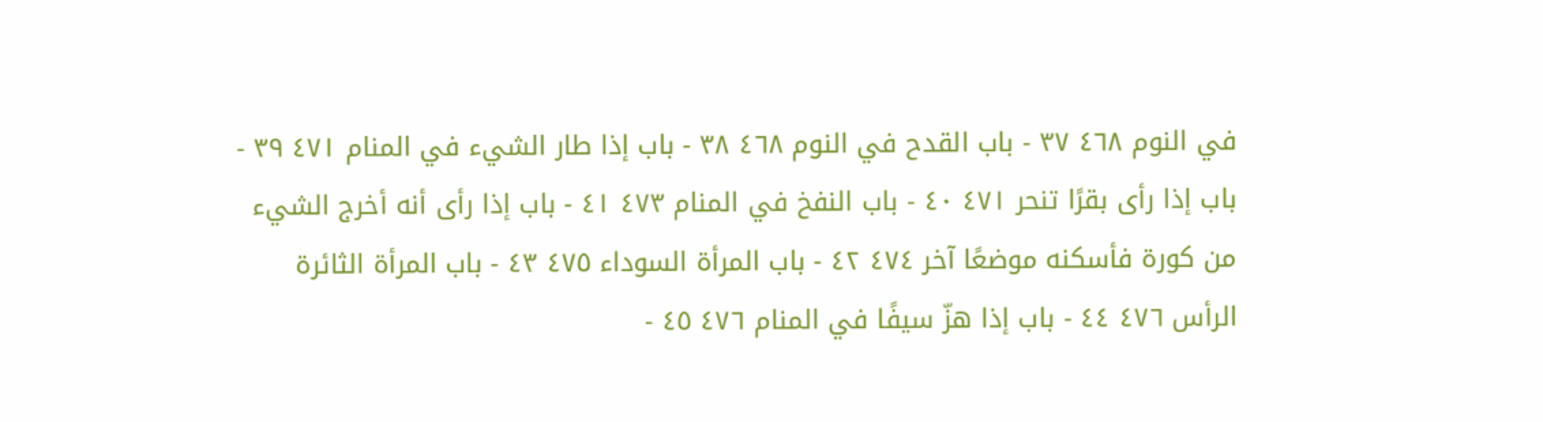في النوم ٤٦٨ ٣٧ - باب القدح في النوم ٤٦٨ ٣٨ - باب إذا طار الشيء في المنام ٤٧١ ٣٩ - باب إذا رأی بقرًا تنحر ٤٧١ ٤٠ - باب النفخ في المنام ٤٧٣ ٤١ - باب إذا رأى أنه أخرج الشيء من كورة فأسکنه موضعًا آخر ٤٧٤ ٤٢ - باب المرأة السوداء ٤٧٥ ٤٣ - باب المرأة الثائرة الرأس ٤٧٦ ٤٤ - باب إذا هزّ سيفًا في المنام ٤٧٦ ٤٥ -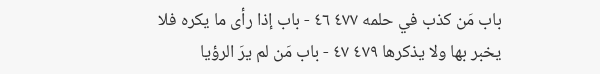باب مَن كذب في حلمه ٤٧٧ ٤٦ - باب إذا رأى ما يكره فلا يخبر بها ولا یذکرها ٤٧٩ ٤٧ - باب مَن لم يرَ الرؤيا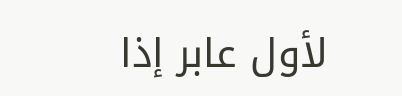لأول عابر إذا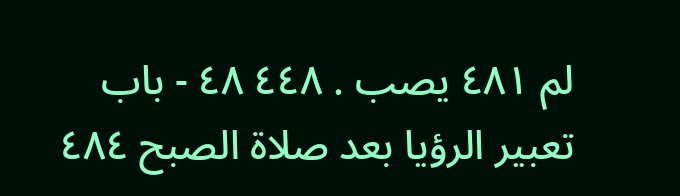لم ٤٨١ يصب . ٤٤٨ ٤٨ - باب تعبير الرؤيا بعد صلاة الصبح ٤٨٤